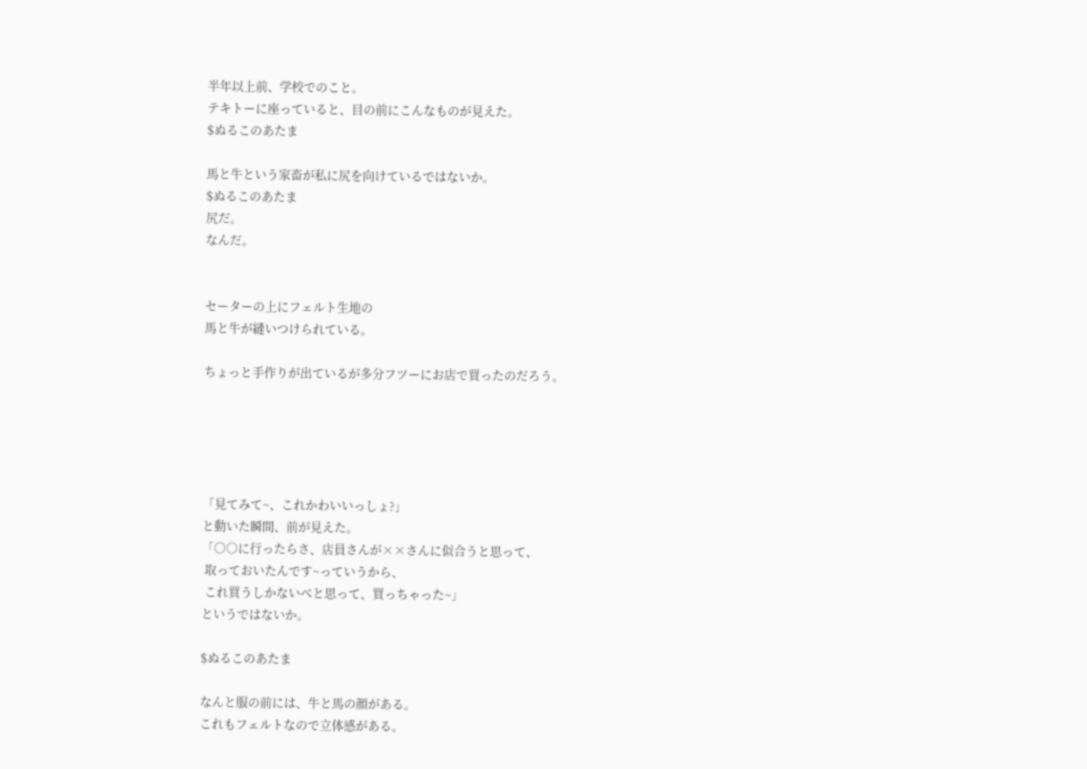半年以上前、学校でのこと。
テキトーに座っていると、目の前にこんなものが見えた。
$ぬるこのあたま

馬と牛という家畜が私に尻を向けているではないか。
$ぬるこのあたま
尻だ。
なんだ。


セーターの上にフェルト生地の
馬と牛が縫いつけられている。

ちょっと手作りが出ているが多分フツーにお店で買ったのだろう。





「見てみて~、これかわいいっしょ?」
と動いた瞬間、前が見えた。
「○○に行ったらさ、店員さんが××さんに似合うと思って、
 取っておいたんです~っていうから、
 これ買うしかないべと思って、買っちゃった~」
というではないか。

$ぬるこのあたま

なんと服の前には、牛と馬の顔がある。
これもフェルトなので立体感がある。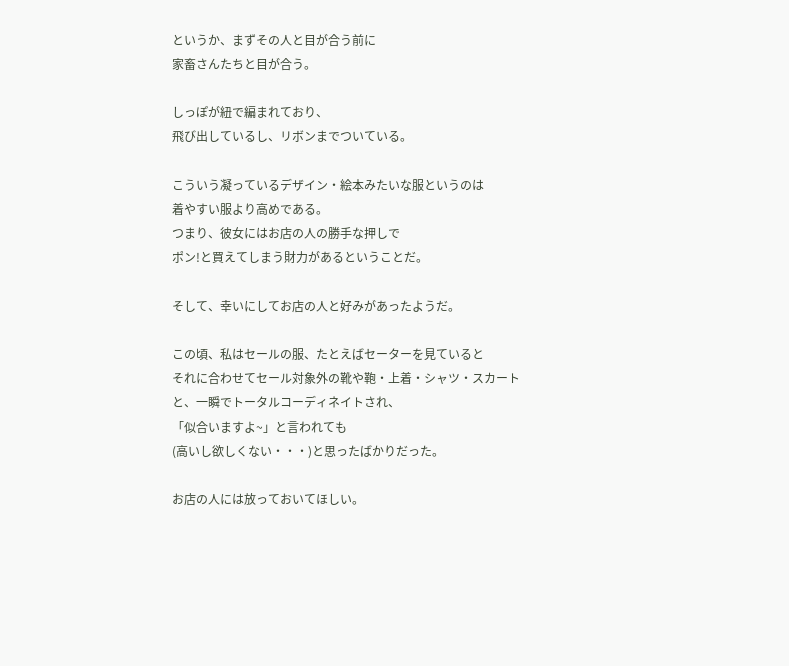というか、まずその人と目が合う前に
家畜さんたちと目が合う。

しっぽが紐で編まれており、
飛び出しているし、リボンまでついている。

こういう凝っているデザイン・絵本みたいな服というのは
着やすい服より高めである。
つまり、彼女にはお店の人の勝手な押しで
ポン!と買えてしまう財力があるということだ。

そして、幸いにしてお店の人と好みがあったようだ。

この頃、私はセールの服、たとえばセーターを見ていると
それに合わせてセール対象外の靴や鞄・上着・シャツ・スカート
と、一瞬でトータルコーディネイトされ、
「似合いますよ~」と言われても
(高いし欲しくない・・・)と思ったばかりだった。

お店の人には放っておいてほしい。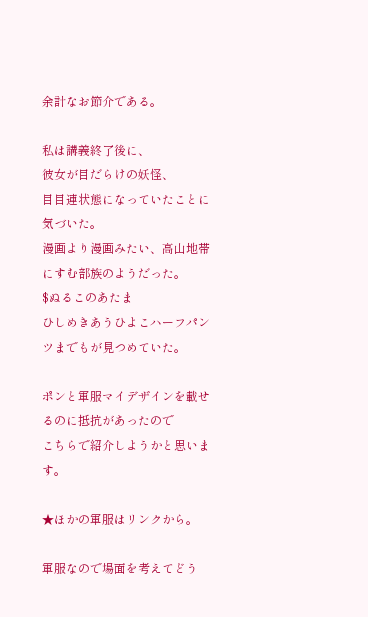余計なお節介である。

私は講義終了後に、
彼女が目だらけの妖怪、
目目連状態になっていたことに気づいた。
漫画より漫画みたい、高山地帯にすむ部族のようだった。
$ぬるこのあたま
ひしめきあうひよこハーフパンツまでもが見つめていた。

ポンと軍服マイデザインを載せるのに抵抗があったので
こちらで紹介しようかと思います。

★ほかの軍服はリンクから。

軍服なので場面を考えてどう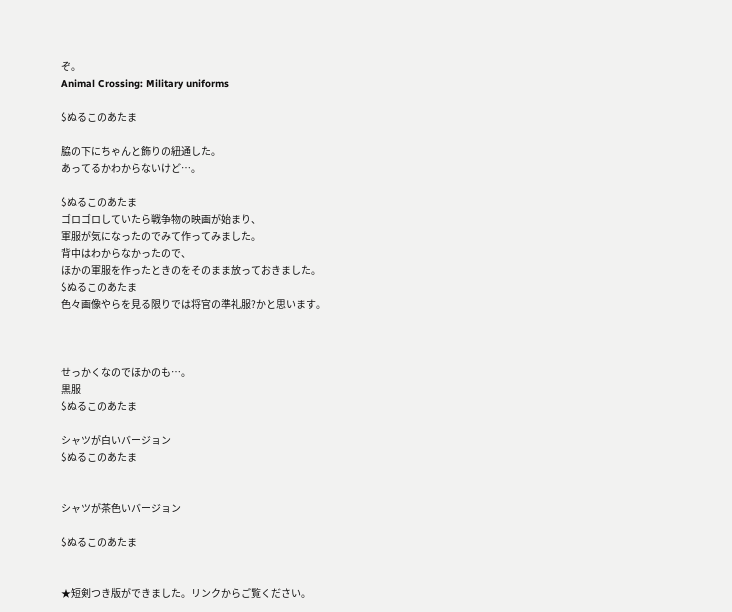ぞ。
Animal Crossing: Military uniforms

$ぬるこのあたま

脇の下にちゃんと飾りの紐通した。
あってるかわからないけど…。

$ぬるこのあたま
ゴロゴロしていたら戦争物の映画が始まり、
軍服が気になったのでみて作ってみました。
背中はわからなかったので、
ほかの軍服を作ったときのをそのまま放っておきました。
$ぬるこのあたま
色々画像やらを見る限りでは将官の準礼服?かと思います。



せっかくなのでほかのも…。
黒服
$ぬるこのあたま

シャツが白いバージョン
$ぬるこのあたま


シャツが茶色いバージョン

$ぬるこのあたま


★短剣つき版ができました。リンクからご覧ください。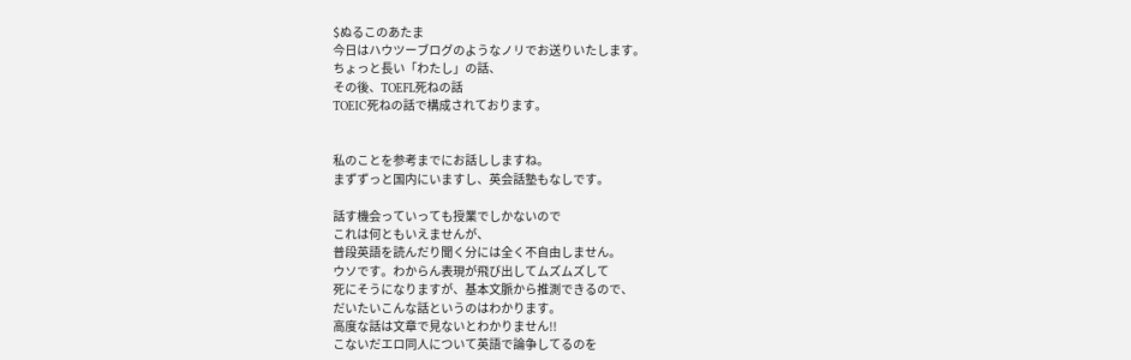$ぬるこのあたま
今日はハウツーブログのようなノリでお送りいたします。
ちょっと長い「わたし」の話、
その後、TOEFL死ねの話
TOEIC死ねの話で構成されております。


私のことを参考までにお話ししますね。
まずずっと国内にいますし、英会話塾もなしです。

話す機会っていっても授業でしかないので
これは何ともいえませんが、
普段英語を読んだり聞く分には全く不自由しません。
ウソです。わからん表現が飛び出してムズムズして
死にそうになりますが、基本文脈から推測できるので、
だいたいこんな話というのはわかります。
高度な話は文章で見ないとわかりません!!
こないだエロ同人について英語で論争してるのを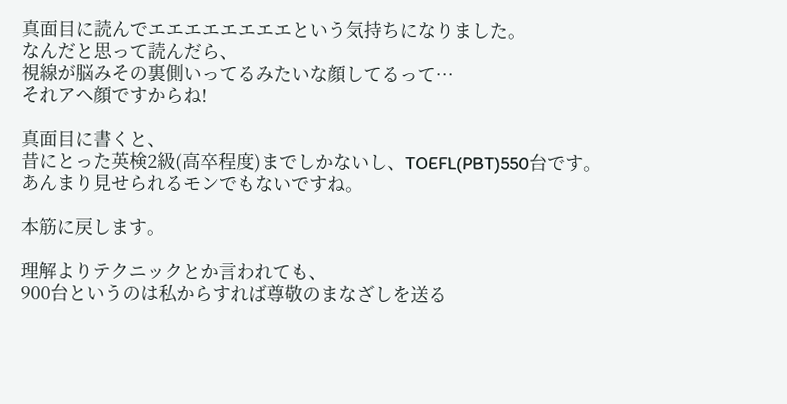真面目に読んでエエエエエエエエという気持ちになりました。
なんだと思って読んだら、
視線が脳みその裏側いってるみたいな顔してるって…
それアヘ顔ですからね!

真面目に書くと、
昔にとった英検2級(高卒程度)までしかないし、TOEFL(PBT)550台です。
あんまり見せられるモンでもないですね。

本筋に戻します。

理解よりテクニックとか言われても、
900台というのは私からすれば尊敬のまなざしを送る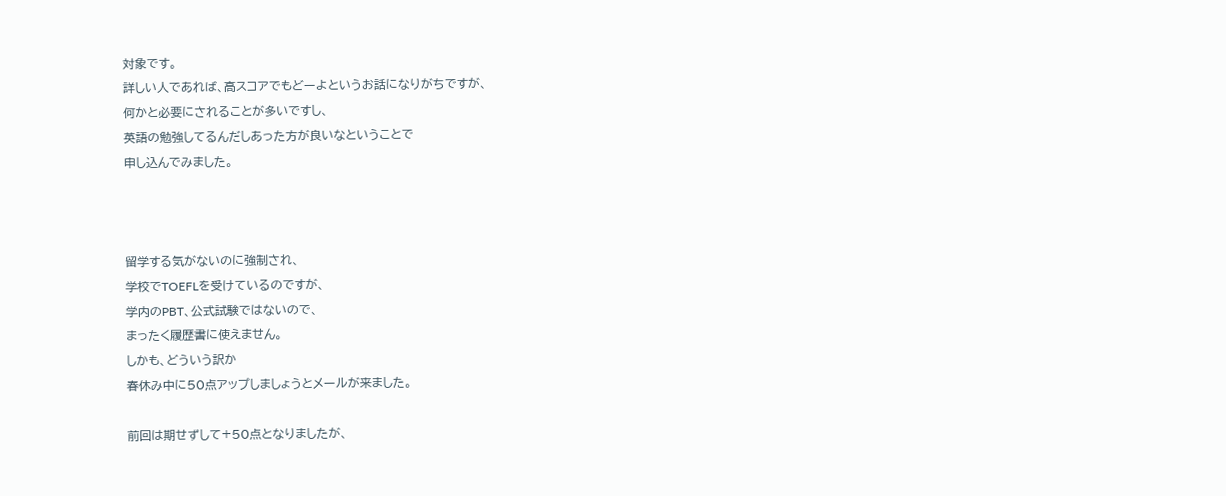対象です。
詳しい人であれば、高スコアでもどーよというお話になりがちですが、
何かと必要にされることが多いですし、
英語の勉強してるんだしあった方が良いなということで
申し込んでみました。



留学する気がないのに強制され、
学校でTOEFLを受けているのですが、
学内のPBT、公式試験ではないので、
まったく履歴書に使えません。
しかも、どういう訳か
春休み中に50点アップしましょうとメールが来ました。

前回は期せずして+50点となりましたが、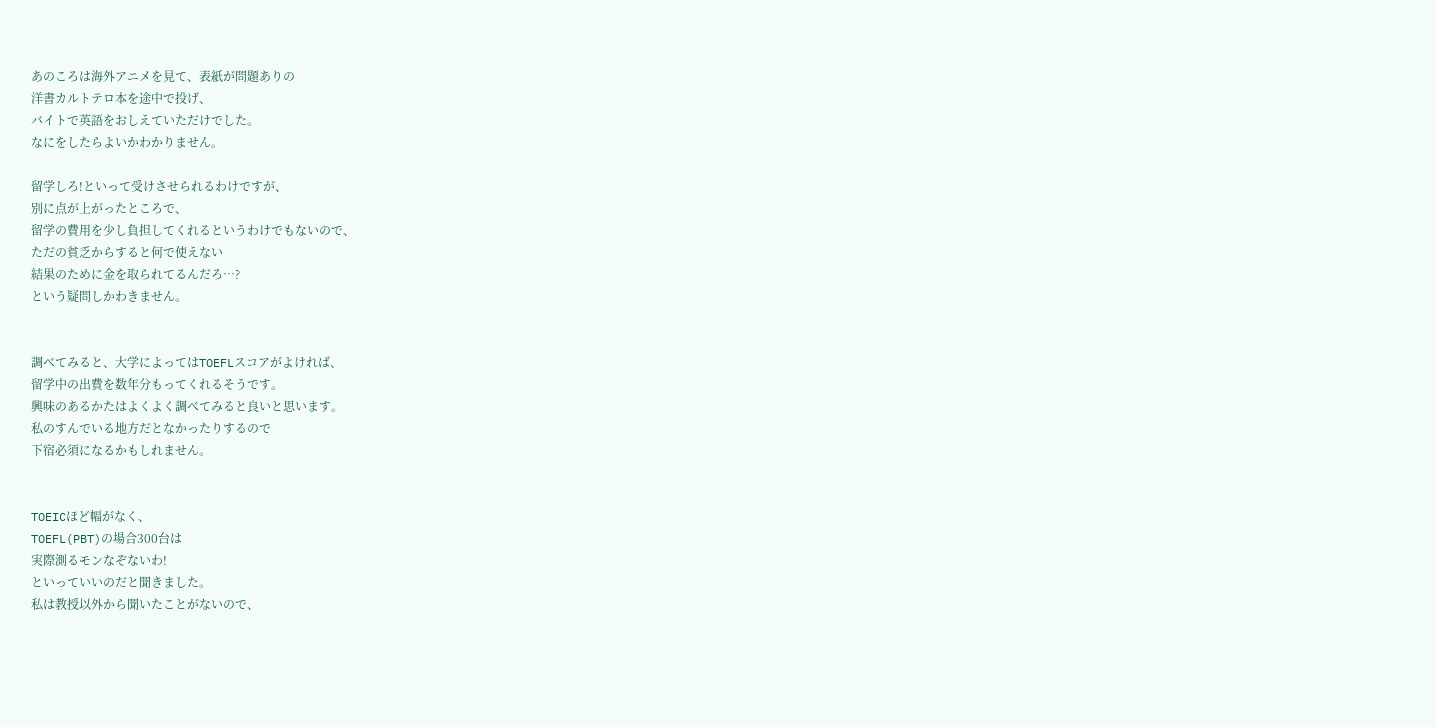あのころは海外アニメを見て、表紙が問題ありの
洋書カルトテロ本を途中で投げ、
バイトで英語をおしえていただけでした。
なにをしたらよいかわかりません。

留学しろ!といって受けさせられるわけですが、
別に点が上がったところで、
留学の費用を少し負担してくれるというわけでもないので、
ただの貧乏からすると何で使えない
結果のために金を取られてるんだろ…?
という疑問しかわきません。


調べてみると、大学によってはTOEFLスコアがよければ、
留学中の出費を数年分もってくれるそうです。
興味のあるかたはよくよく調べてみると良いと思います。
私のすんでいる地方だとなかったりするので
下宿必須になるかもしれません。


TOEICほど幅がなく、
TOEFL(PBT)の場合300台は
実際測るモンなぞないわ!
といっていいのだと聞きました。
私は教授以外から聞いたことがないので、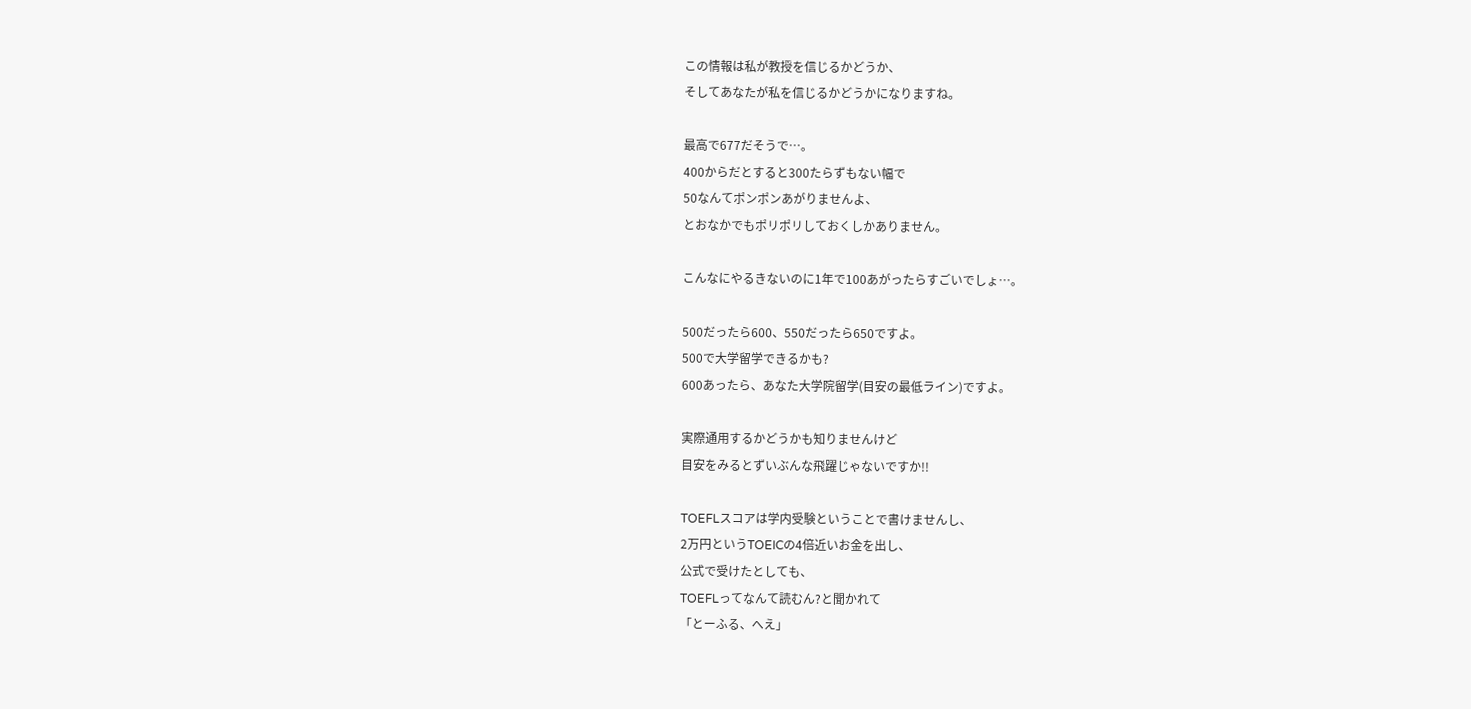この情報は私が教授を信じるかどうか、
そしてあなたが私を信じるかどうかになりますね。

最高で677だそうで…。
400からだとすると300たらずもない幅で
50なんてポンポンあがりませんよ、
とおなかでもポリポリしておくしかありません。

こんなにやるきないのに1年で100あがったらすごいでしょ…。

500だったら600、550だったら650ですよ。
500で大学留学できるかも?
600あったら、あなた大学院留学(目安の最低ライン)ですよ。

実際通用するかどうかも知りませんけど
目安をみるとずいぶんな飛躍じゃないですか!!

TOEFLスコアは学内受験ということで書けませんし、
2万円というTOEICの4倍近いお金を出し、
公式で受けたとしても、
TOEFLってなんて読むん?と聞かれて
「とーふる、へえ」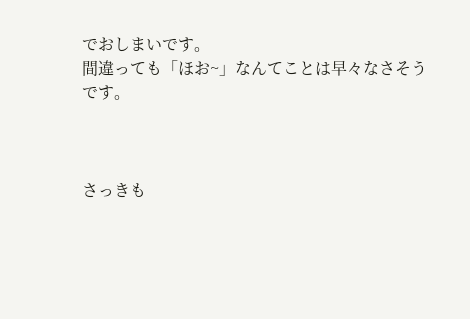でおしまいです。
間違っても「ほお~」なんてことは早々なさそうです。



さっきも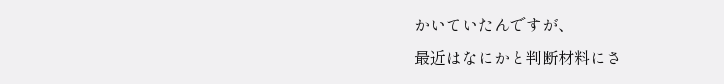かいていたんですが、
最近はなにかと判断材料にさ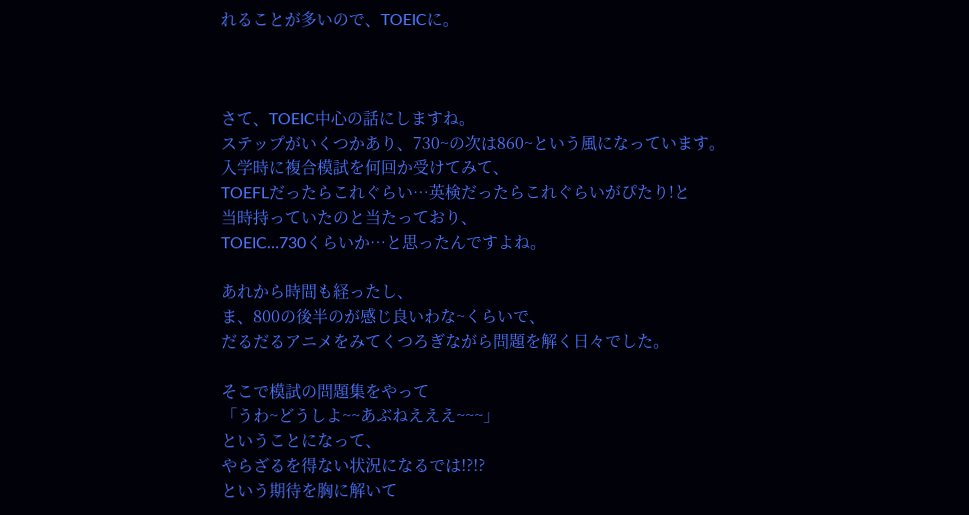れることが多いので、TOEICに。



さて、TOEIC中心の話にしますね。
ステップがいくつかあり、730~の次は860~という風になっています。
入学時に複合模試を何回か受けてみて、
TOEFLだったらこれぐらい…英検だったらこれぐらいがぴたり!と
当時持っていたのと当たっており、
TOEIC…730くらいか…と思ったんですよね。

あれから時間も経ったし、
ま、800の後半のが感じ良いわな~くらいで、
だるだるアニメをみてくつろぎながら問題を解く日々でした。

そこで模試の問題集をやって
「うわ~どうしよ~~あぶねえええ~~~」
ということになって、
やらざるを得ない状況になるでは!?!?
という期待を胸に解いて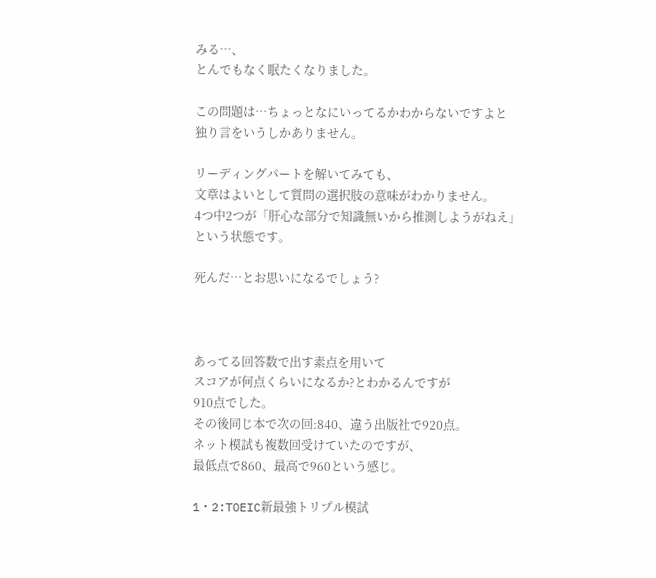みる…、
とんでもなく眠たくなりました。

この問題は…ちょっとなにいってるかわからないですよと
独り言をいうしかありません。

リーディングパートを解いてみても、
文章はよいとして質問の選択肢の意味がわかりません。
4つ中2つが「肝心な部分で知識無いから推測しようがねえ」
という状態です。

死んだ…とお思いになるでしょう?



あってる回答数で出す素点を用いて
スコアが何点くらいになるか?とわかるんですが
910点でした。
その後同じ本で次の回:840、違う出版社で920点。
ネット模試も複数回受けていたのですが、
最低点で860、最高で960という感じ。

1・2:TOEIC新最強トリプル模試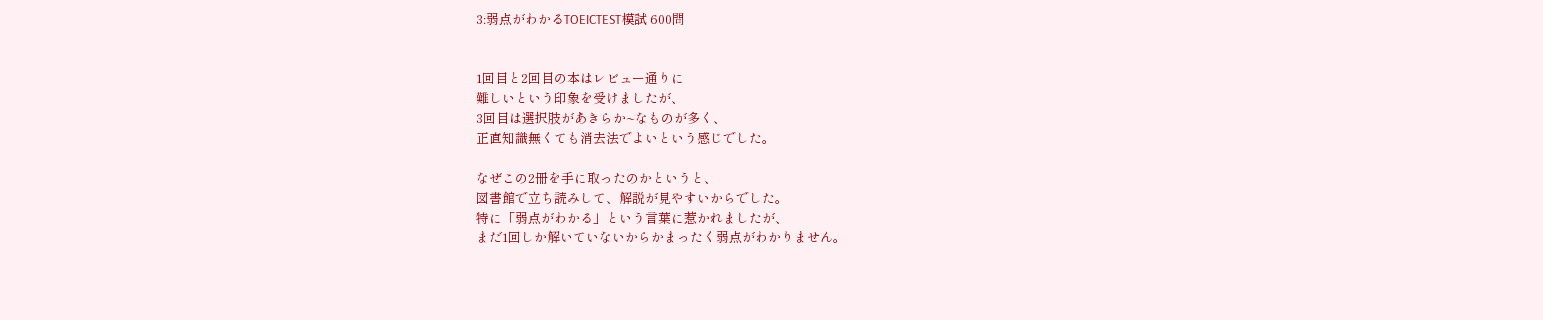3:弱点がわかるTOEICTEST模試 600問


1回目と2回目の本はレビュー通りに
難しいという印象を受けましたが、
3回目は選択肢があきらか~なものが多く、
正直知識無くても消去法でよいという感じでした。

なぜこの2冊を手に取ったのかというと、
図書館で立ち読みして、解説が見やすいからでした。
特に「弱点がわかる」という言葉に惹かれましたが、
まだ1回しか解いていないからかまったく弱点がわかりません。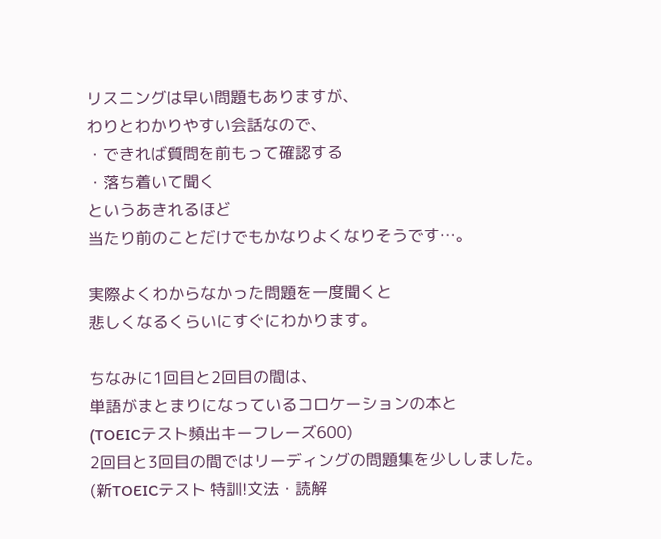リスニングは早い問題もありますが、
わりとわかりやすい会話なので、
・できれば質問を前もって確認する
・落ち着いて聞く
というあきれるほど
当たり前のことだけでもかなりよくなりそうです…。

実際よくわからなかった問題を一度聞くと
悲しくなるくらいにすぐにわかります。

ちなみに1回目と2回目の間は、
単語がまとまりになっているコロケーションの本と
(TOEICテスト頻出キーフレーズ600)
2回目と3回目の間ではリーディングの問題集を少ししました。
(新TOEICテスト 特訓!文法・読解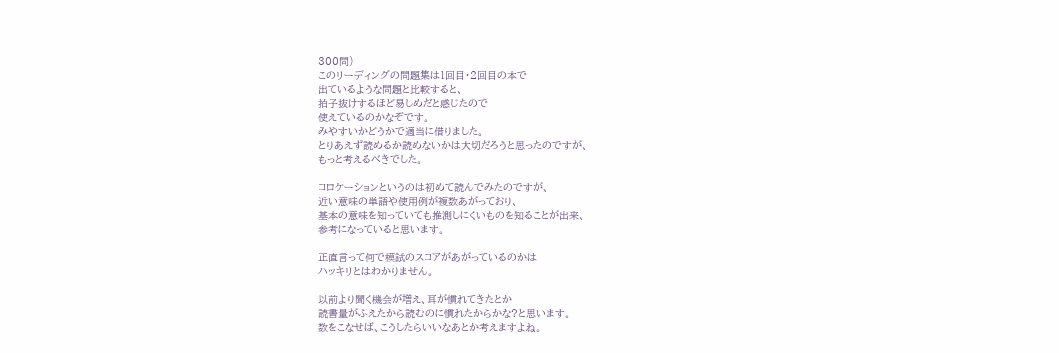300問)
このリーディングの問題集は1回目・2回目の本で
出ているような問題と比較すると、
拍子抜けするほど易しめだと感じたので
使えているのかなぞです。
みやすいかどうかで適当に借りました。
とりあえず読めるか読めないかは大切だろうと思ったのですが、
もっと考えるべきでした。

コロケーションというのは初めて読んでみたのですが、
近い意味の単語や使用例が複数あがっており、
基本の意味を知っていても推測しにくいものを知ることが出来、
参考になっていると思います。

正直言って何で模試のスコアがあがっているのかは
ハッキリとはわかりません。

以前より聞く機会が増え、耳が慣れてきたとか
読書量がふえたから読むのに慣れたからかな?と思います。
数をこなせば、こうしたらいいなあとか考えますよね。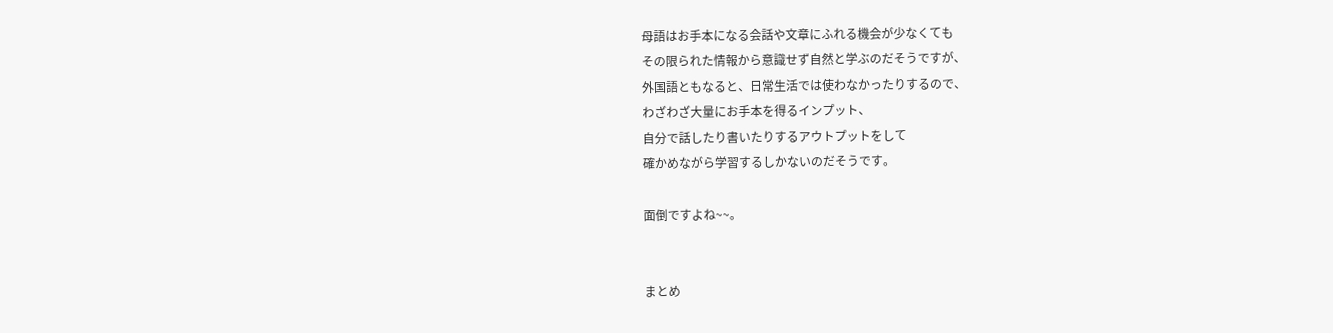母語はお手本になる会話や文章にふれる機会が少なくても
その限られた情報から意識せず自然と学ぶのだそうですが、
外国語ともなると、日常生活では使わなかったりするので、
わざわざ大量にお手本を得るインプット、
自分で話したり書いたりするアウトプットをして
確かめながら学習するしかないのだそうです。

面倒ですよね~~。


まとめ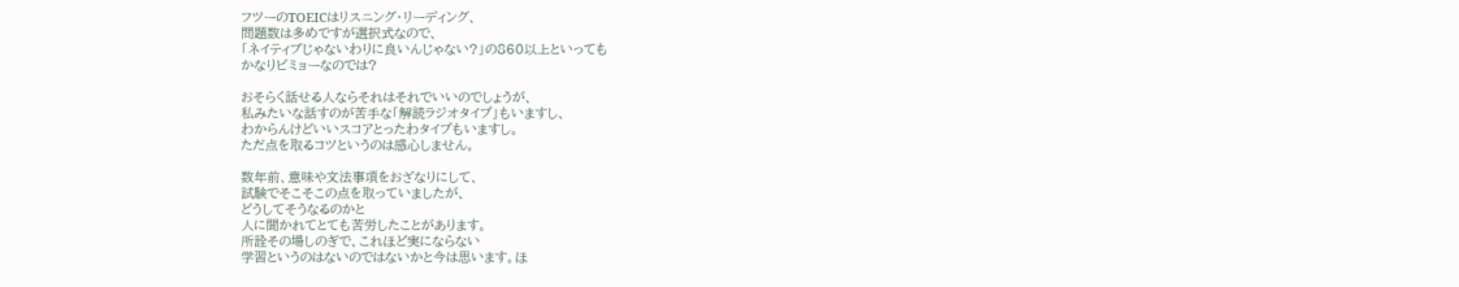フツーのTOEICはリスニング・リーディング、
問題数は多めですが選択式なので、
「ネイティブじゃないわりに良いんじゃない?」の860以上といっても
かなりビミョーなのでは?

おそらく話せる人ならそれはそれでいいのでしょうが、
私みたいな話すのが苦手な「解読ラジオタイプ」もいますし、
わからんけどいいスコアとったわタイプもいますし。
ただ点を取るコツというのは感心しません。

数年前、意味や文法事項をおざなりにして、
試験でそこそこの点を取っていましたが、
どうしてそうなるのかと
人に聞かれてとても苦労したことがあります。
所詮その場しのぎで、これほど実にならない
学習というのはないのではないかと今は思います。ほ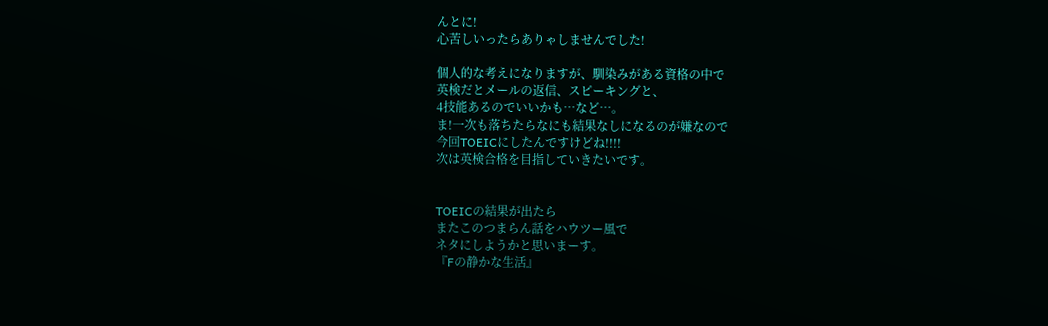んとに!
心苦しいったらありゃしませんでした!

個人的な考えになりますが、馴染みがある資格の中で
英検だとメールの返信、スピーキングと、
4技能あるのでいいかも…など…。
ま!一次も落ちたらなにも結果なしになるのが嫌なので
今回TOEICにしたんですけどね!!!!
次は英検合格を目指していきたいです。


TOEICの結果が出たら
またこのつまらん話をハウツー風で
ネタにしようかと思いまーす。
『Fの静かな生活』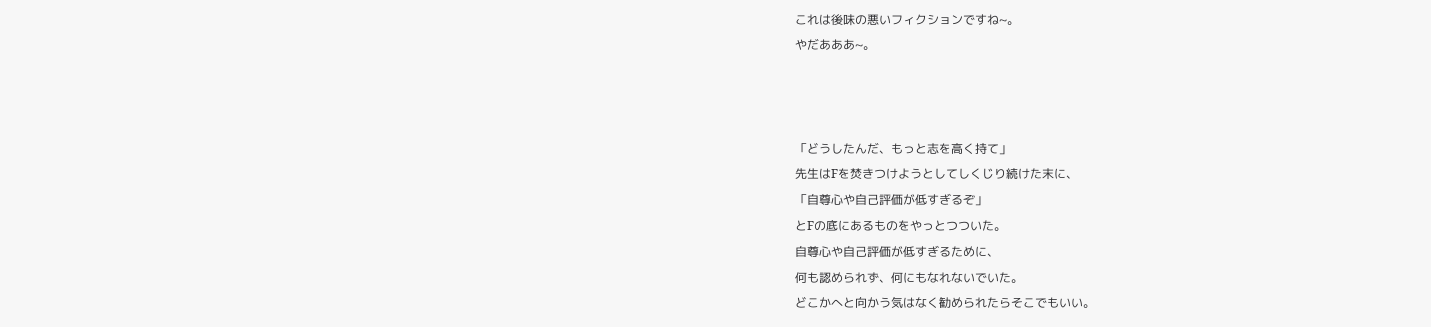これは後味の悪いフィクションですね~。
やだあああ~。



「どうしたんだ、もっと志を高く持て」
先生はFを焚きつけようとしてしくじり続けた末に、
「自尊心や自己評価が低すぎるぞ」
とFの底にあるものをやっとつついた。
自尊心や自己評価が低すぎるために、
何も認められず、何にもなれないでいた。
どこかへと向かう気はなく勧められたらそこでもいい。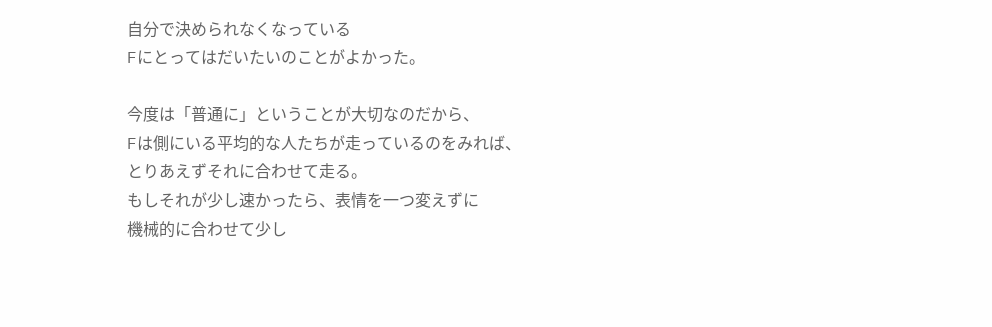自分で決められなくなっている
Fにとってはだいたいのことがよかった。

今度は「普通に」ということが大切なのだから、
Fは側にいる平均的な人たちが走っているのをみれば、
とりあえずそれに合わせて走る。
もしそれが少し速かったら、表情を一つ変えずに
機械的に合わせて少し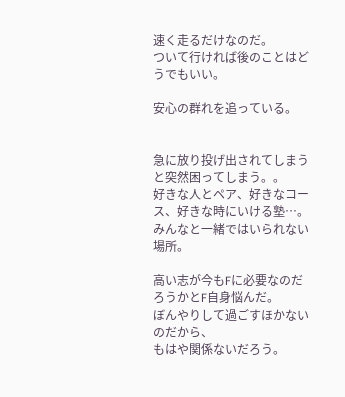速く走るだけなのだ。
ついて行ければ後のことはどうでもいい。

安心の群れを追っている。


急に放り投げ出されてしまうと突然困ってしまう。。
好きな人とペア、好きなコース、好きな時にいける塾…。
みんなと一緒ではいられない場所。

高い志が今もFに必要なのだろうかとF自身悩んだ。
ぼんやりして過ごすほかないのだから、
もはや関係ないだろう。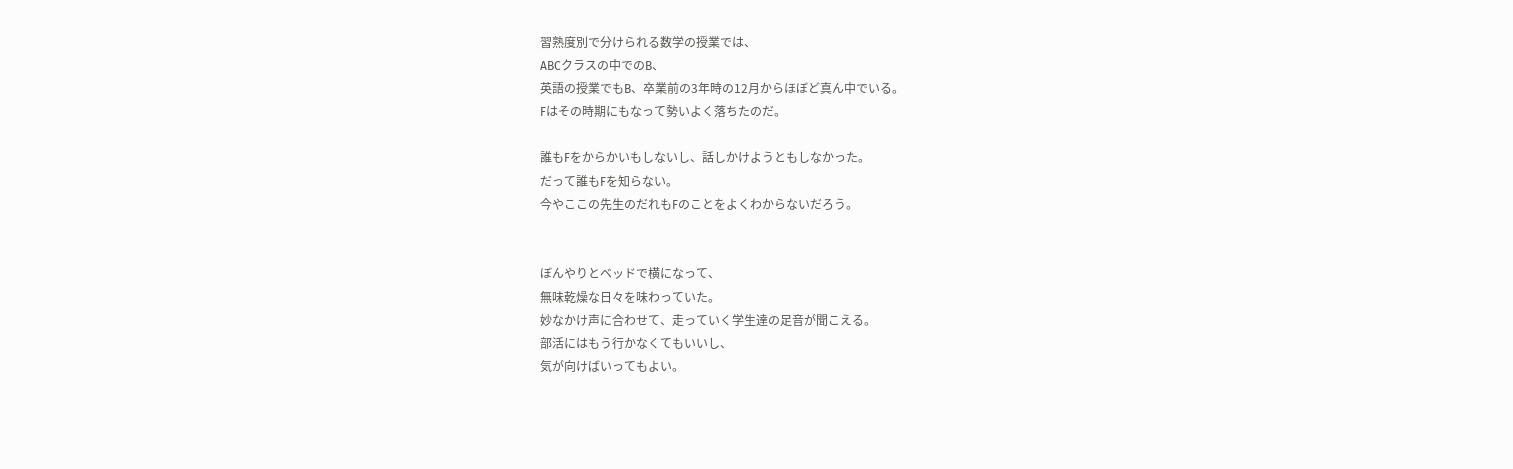習熟度別で分けられる数学の授業では、
ABCクラスの中でのB、
英語の授業でもB、卒業前の3年時の12月からほぼど真ん中でいる。
Fはその時期にもなって勢いよく落ちたのだ。

誰もFをからかいもしないし、話しかけようともしなかった。
だって誰もFを知らない。
今やここの先生のだれもFのことをよくわからないだろう。


ぼんやりとベッドで横になって、
無味乾燥な日々を味わっていた。
妙なかけ声に合わせて、走っていく学生達の足音が聞こえる。
部活にはもう行かなくてもいいし、
気が向けばいってもよい。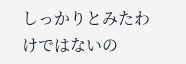しっかりとみたわけではないの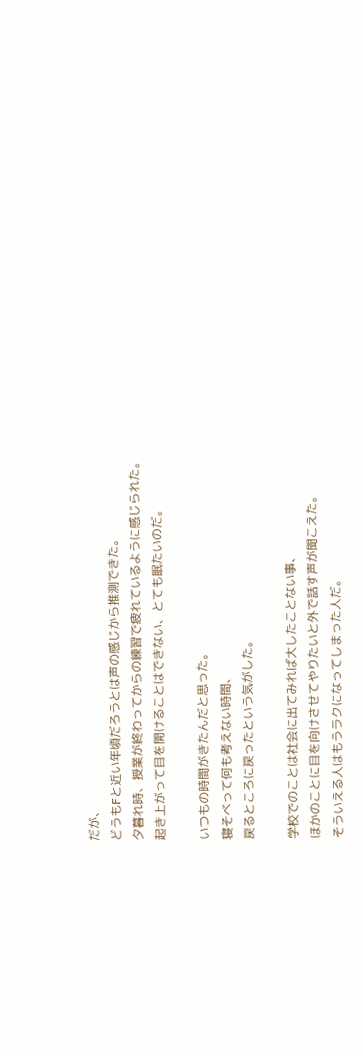だが、
どうもFと近い年頃だろうとは声の感じから推測できた。
夕暮れ時、授業が終わってからの練習で疲れているように感じられた。
起き上がって目を開けることはできない、とても眠たいのだ。

いつもの時間がきたんだと思った。
寝そべって何も考えない時間、
戻るところに戻ったという気がした。

学校でのことは社会に出てみれば大したことない事、
ほかのことに目を向けさせてやりたいと外で話す声が聞こえた。
そういえる人はもうラクになってしまった人だ。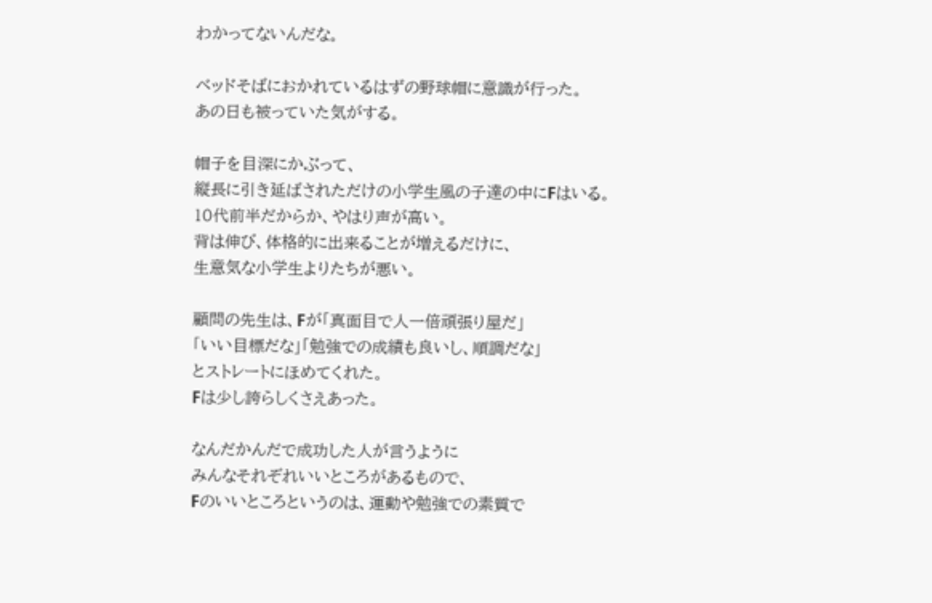わかってないんだな。

ベッドそばにおかれているはずの野球帽に意識が行った。
あの日も被っていた気がする。

帽子を目深にかぶって、
縦長に引き延ばされただけの小学生風の子達の中にFはいる。
10代前半だからか、やはり声が高い。
背は伸び、体格的に出来ることが増えるだけに、
生意気な小学生よりたちが悪い。

顧問の先生は、Fが「真面目で人一倍頑張り屋だ」
「いい目標だな」「勉強での成績も良いし、順調だな」
とストレートにほめてくれた。
Fは少し誇らしくさえあった。

なんだかんだで成功した人が言うように
みんなそれぞれいいところがあるもので、
Fのいいところというのは、運動や勉強での素質で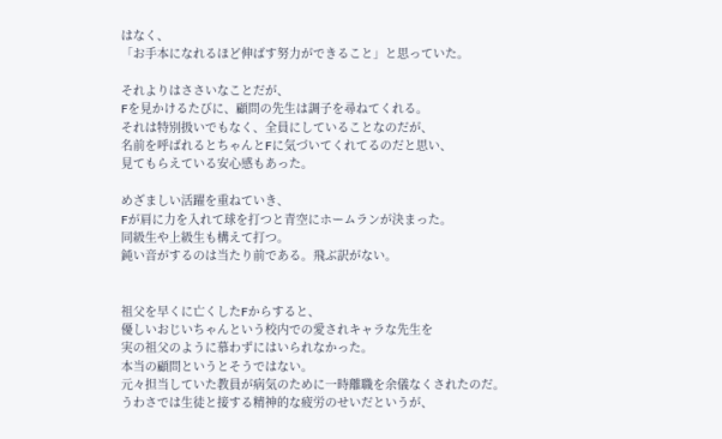はなく、
「お手本になれるほど伸ばす努力ができること」と思っていた。

それよりはささいなことだが、
Fを見かけるたびに、顧問の先生は調子を尋ねてくれる。
それは特別扱いでもなく、全員にしていることなのだが、
名前を呼ばれるとちゃんとFに気づいてくれてるのだと思い、
見てもらえている安心感もあった。

めざましい活躍を重ねていき、
Fが肩に力を入れて球を打つと青空にホームランが決まった。
同級生や上級生も構えて打つ。
鈍い音がするのは当たり前である。飛ぶ訳がない。


祖父を早くに亡くしたFからすると、
優しいおじいちゃんという校内での愛されキャラな先生を
実の祖父のように慕わずにはいられなかった。
本当の顧問というとそうではない。
元々担当していた教員が病気のために一時離職を余儀なくされたのだ。
うわさでは生徒と接する精神的な疲労のせいだというが、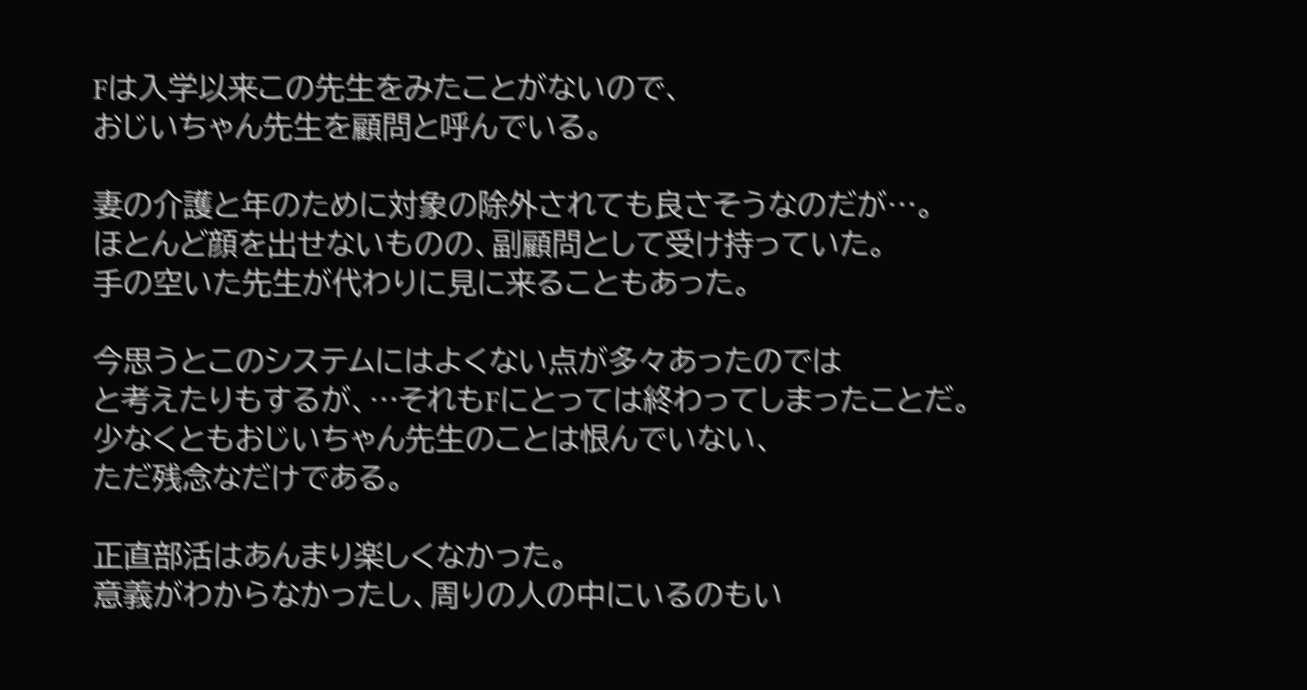Fは入学以来この先生をみたことがないので、
おじいちゃん先生を顧問と呼んでいる。

妻の介護と年のために対象の除外されても良さそうなのだが…。
ほとんど顔を出せないものの、副顧問として受け持っていた。
手の空いた先生が代わりに見に来ることもあった。

今思うとこのシステムにはよくない点が多々あったのでは
と考えたりもするが、…それもFにとっては終わってしまったことだ。
少なくともおじいちゃん先生のことは恨んでいない、
ただ残念なだけである。

正直部活はあんまり楽しくなかった。
意義がわからなかったし、周りの人の中にいるのもい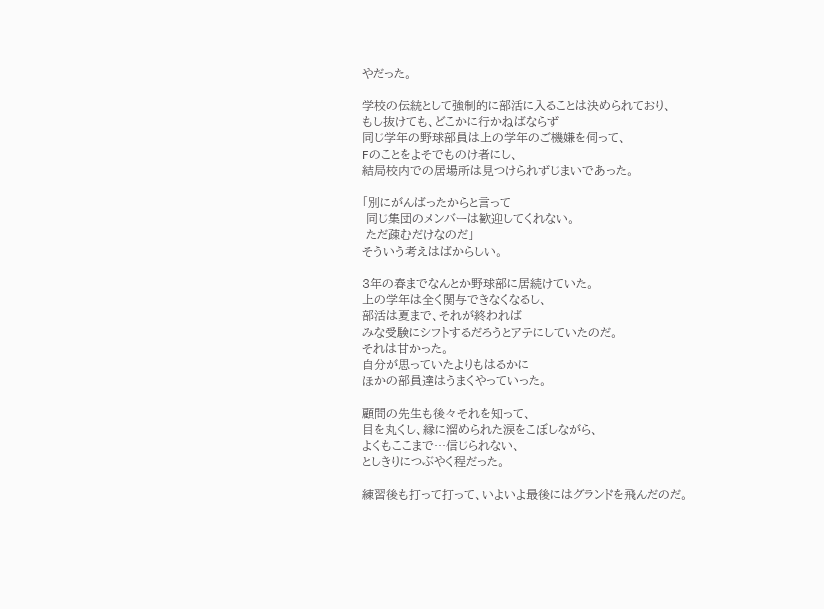やだった。

学校の伝統として強制的に部活に入ることは決められており、
もし抜けても、どこかに行かねばならず
同じ学年の野球部員は上の学年のご機嫌を伺って、
Fのことをよそでものけ者にし、
結局校内での居場所は見つけられずじまいであった。

「別にがんばったからと言って
 同じ集団のメンバーは歓迎してくれない。
 ただ疎むだけなのだ」
そういう考えはばからしい。

3年の春までなんとか野球部に居続けていた。
上の学年は全く関与できなくなるし、
部活は夏まで、それが終われば
みな受験にシフトするだろうとアテにしていたのだ。
それは甘かった。
自分が思っていたよりもはるかに
ほかの部員達はうまくやっていった。

顧問の先生も後々それを知って、
目を丸くし、縁に溜められた涙をこぼしながら、
よくもここまで…信じられない、
としきりにつぶやく程だった。

練習後も打って打って、いよいよ最後にはグランドを飛んだのだ。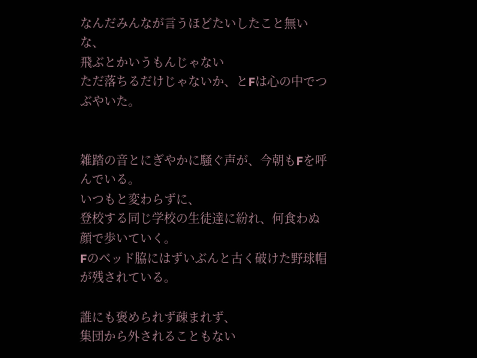なんだみんなが言うほどたいしたこと無いな、
飛ぶとかいうもんじゃない
ただ落ちるだけじゃないか、とFは心の中でつぶやいた。


雑踏の音とにぎやかに騒ぐ声が、今朝もFを呼んでいる。
いつもと変わらずに、
登校する同じ学校の生徒達に紛れ、何食わぬ顔で歩いていく。
Fのベッド脇にはずいぶんと古く破けた野球帽が残されている。

誰にも褒められず疎まれず、
集団から外されることもない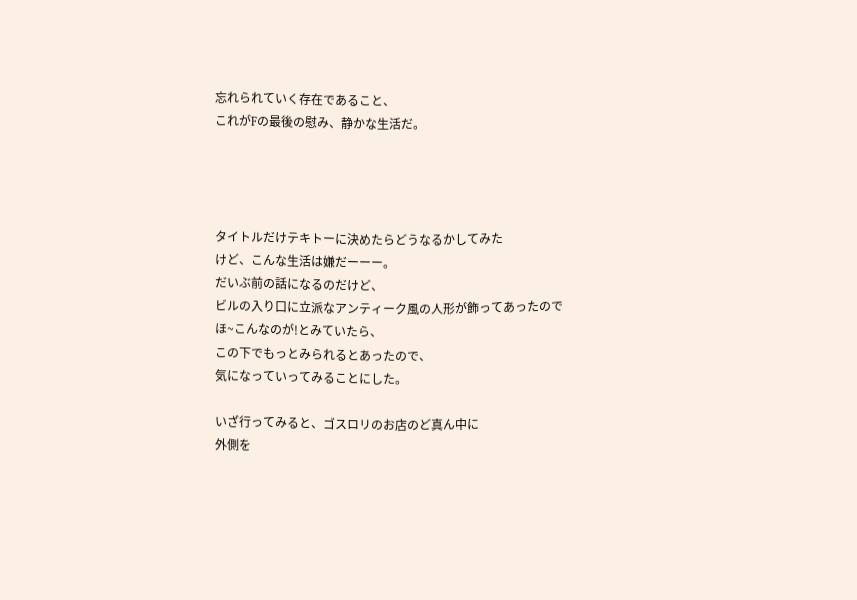忘れられていく存在であること、
これがFの最後の慰み、静かな生活だ。




タイトルだけテキトーに決めたらどうなるかしてみた
けど、こんな生活は嫌だーーー。
だいぶ前の話になるのだけど、
ビルの入り口に立派なアンティーク風の人形が飾ってあったので
ほ~こんなのが!とみていたら、
この下でもっとみられるとあったので、
気になっていってみることにした。

いざ行ってみると、ゴスロリのお店のど真ん中に
外側を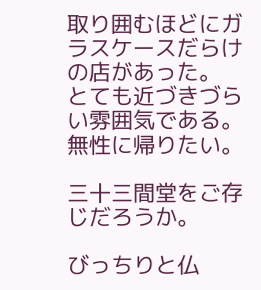取り囲むほどにガラスケースだらけの店があった。
とても近づきづらい雰囲気である。
無性に帰りたい。

三十三間堂をご存じだろうか。

びっちりと仏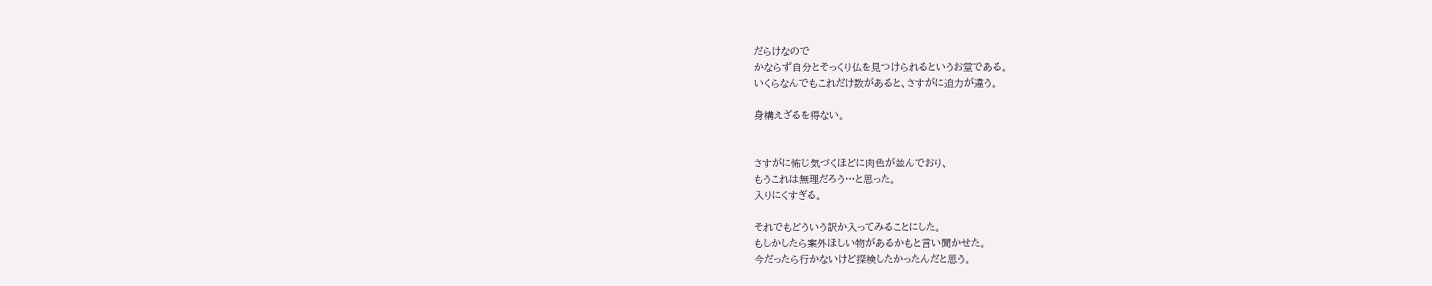だらけなので
かならず自分とそっくり仏を見つけられるというお堂である。
いくらなんでもこれだけ数があると、さすがに迫力が違う。

身構えざるを得ない。


さすがに怖じ気づくほどに肉色が並んでおり、
もうこれは無理だろう…と思った。
入りにくすぎる。

それでもどういう訳か入ってみることにした。
もしかしたら案外ほしい物があるかもと言い聞かせた。
今だったら行かないけど探検したかったんだと思う。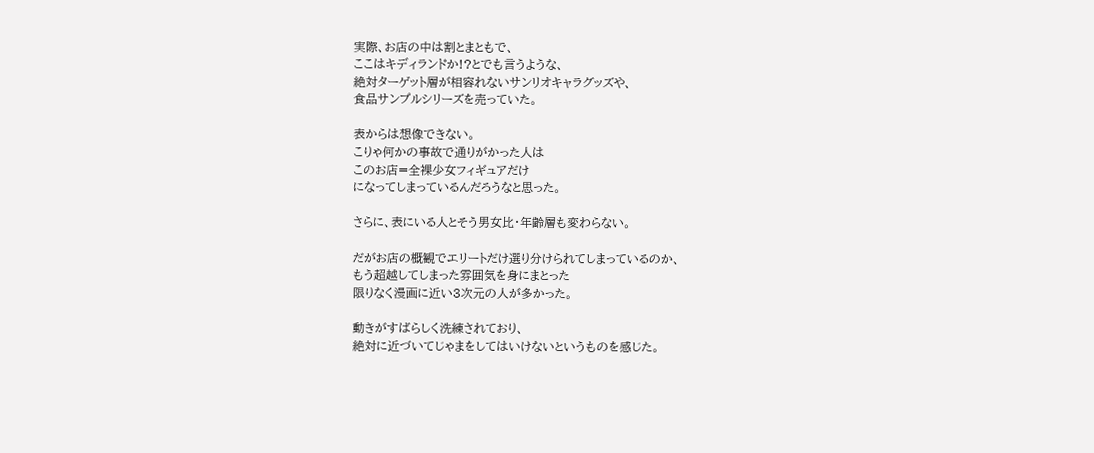実際、お店の中は割とまともで、
ここはキディランドか!?とでも言うような、
絶対ターゲット層が相容れないサンリオキャラグッズや、
食品サンプルシリーズを売っていた。

表からは想像できない。
こりゃ何かの事故で通りがかった人は
このお店=全裸少女フィギュアだけ
になってしまっているんだろうなと思った。

さらに、表にいる人とそう男女比・年齢層も変わらない。

だがお店の概観でエリートだけ選り分けられてしまっているのか、
もう超越してしまった雰囲気を身にまとった
限りなく漫画に近い3次元の人が多かった。

動きがすばらしく洗練されており、
絶対に近づいてじゃまをしてはいけないというものを感じた。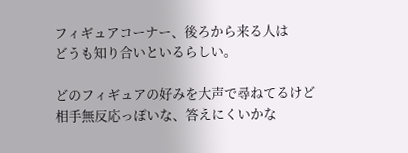フィギュアコーナー、後ろから来る人は
どうも知り合いといるらしい。

どのフィギュアの好みを大声で尋ねてるけど
相手無反応っぽいな、答えにくいかな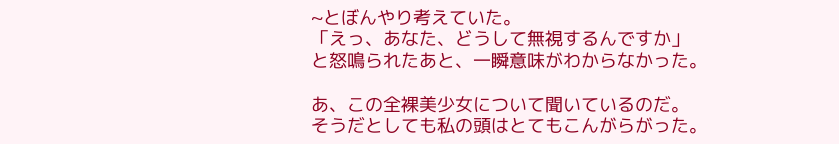~とぼんやり考えていた。
「えっ、あなた、どうして無視するんですか」
と怒鳴られたあと、一瞬意味がわからなかった。

あ、この全裸美少女について聞いているのだ。
そうだとしても私の頭はとてもこんがらがった。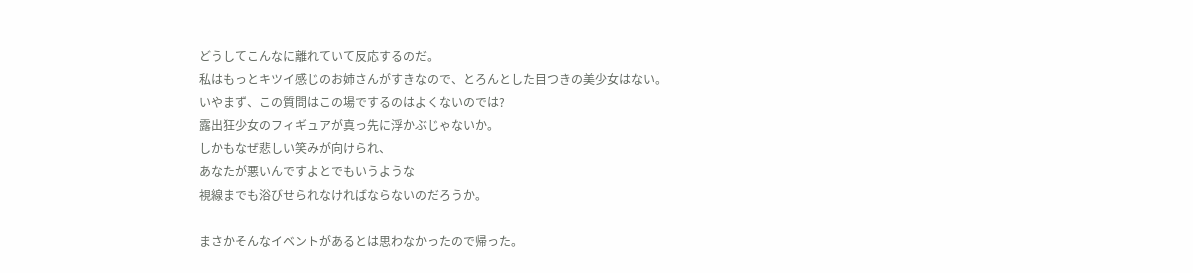どうしてこんなに離れていて反応するのだ。
私はもっとキツイ感じのお姉さんがすきなので、とろんとした目つきの美少女はない。
いやまず、この質問はこの場でするのはよくないのでは?
露出狂少女のフィギュアが真っ先に浮かぶじゃないか。
しかもなぜ悲しい笑みが向けられ、
あなたが悪いんですよとでもいうような
視線までも浴びせられなければならないのだろうか。

まさかそんなイベントがあるとは思わなかったので帰った。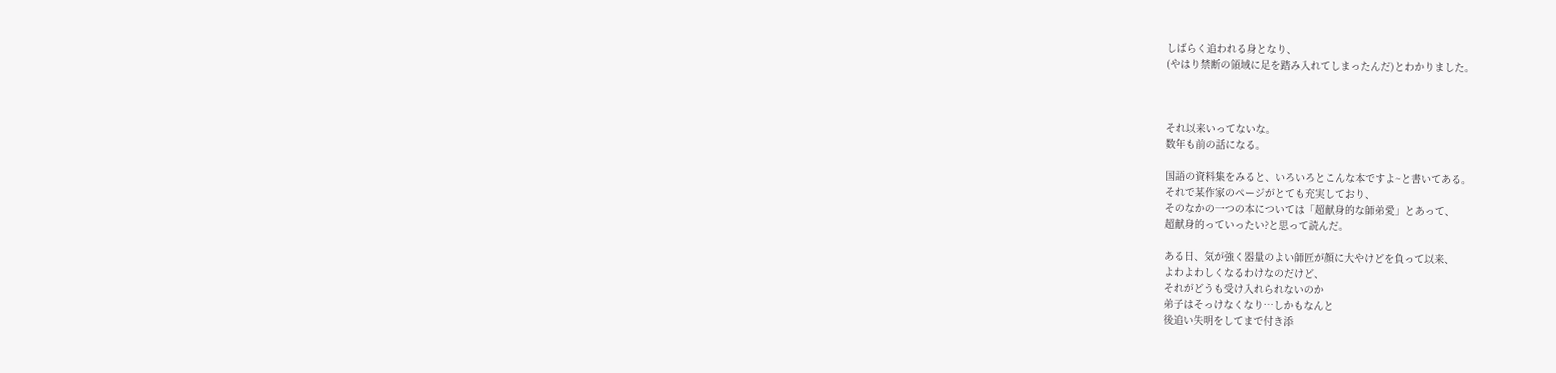しばらく追われる身となり、
(やはり禁断の領域に足を踏み入れてしまったんだ)とわかりました。



それ以来いってないな。
数年も前の話になる。

国語の資料集をみると、いろいろとこんな本ですよ~と書いてある。
それで某作家のページがとても充実しており、
そのなかの一つの本については「超献身的な師弟愛」とあって、
超献身的っていったい?と思って読んだ。

ある日、気が強く器量のよい師匠が顔に大やけどを負って以来、
よわよわしくなるわけなのだけど、
それがどうも受け入れられないのか
弟子はそっけなくなり…しかもなんと
後追い失明をしてまで付き添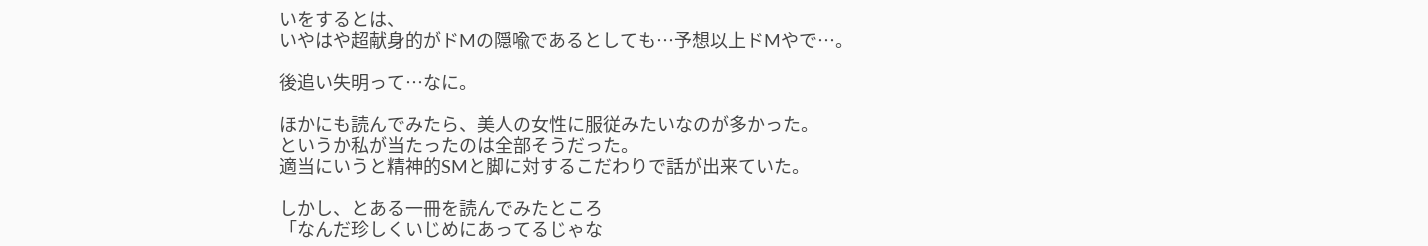いをするとは、
いやはや超献身的がドMの隠喩であるとしても…予想以上ドMやで…。

後追い失明って…なに。

ほかにも読んでみたら、美人の女性に服従みたいなのが多かった。
というか私が当たったのは全部そうだった。
適当にいうと精神的SMと脚に対するこだわりで話が出来ていた。

しかし、とある一冊を読んでみたところ
「なんだ珍しくいじめにあってるじゃな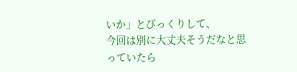いか」とびっくりして、
今回は別に大丈夫そうだなと思っていたら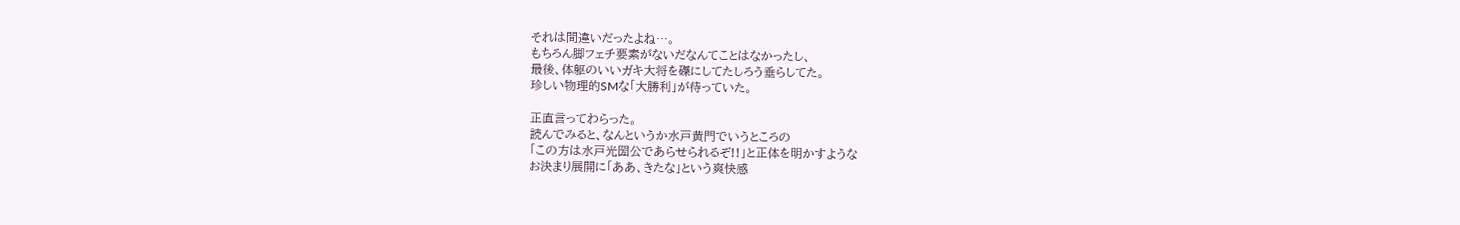それは間違いだったよね…。
もちろん脚フェチ要素がないだなんてことはなかったし、
最後、体躯のいいガキ大将を磔にしてたしろう垂らしてた。
珍しい物理的SMな「大勝利」が待っていた。

正直言ってわらった。
読んでみると、なんというか水戸黄門でいうところの
「この方は水戸光圀公であらせられるぞ!!」と正体を明かすような
お決まり展開に「ああ、きたな」という爽快感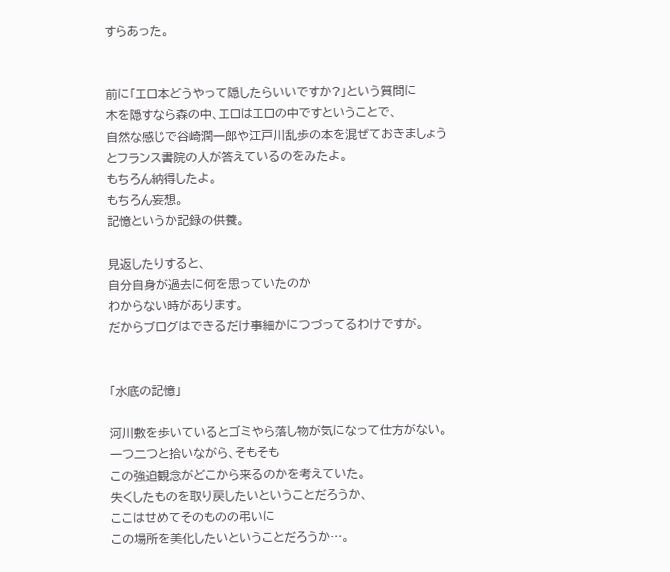すらあった。


前に「エロ本どうやって隠したらいいですか?」という質問に
木を隠すなら森の中、エロはエロの中ですということで、
自然な感じで谷崎潤一郎や江戸川乱歩の本を混ぜておきましょう
とフランス書院の人が答えているのをみたよ。
もちろん納得したよ。
もちろん妄想。
記憶というか記録の供養。

見返したりすると、
自分自身が過去に何を思っていたのか
わからない時があります。
だからブログはできるだけ事細かにつづってるわけですが。


「水底の記憶」

河川敷を歩いているとゴミやら落し物が気になって仕方がない。
一つ二つと拾いながら、そもそも
この強迫観念がどこから来るのかを考えていた。
失くしたものを取り戻したいということだろうか、
ここはせめてそのものの弔いに
この場所を美化したいということだろうか…。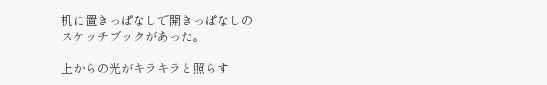机に置きっぱなしで開きっぱなしの
スケッチブックがあった。

上からの光がキラキラと照らす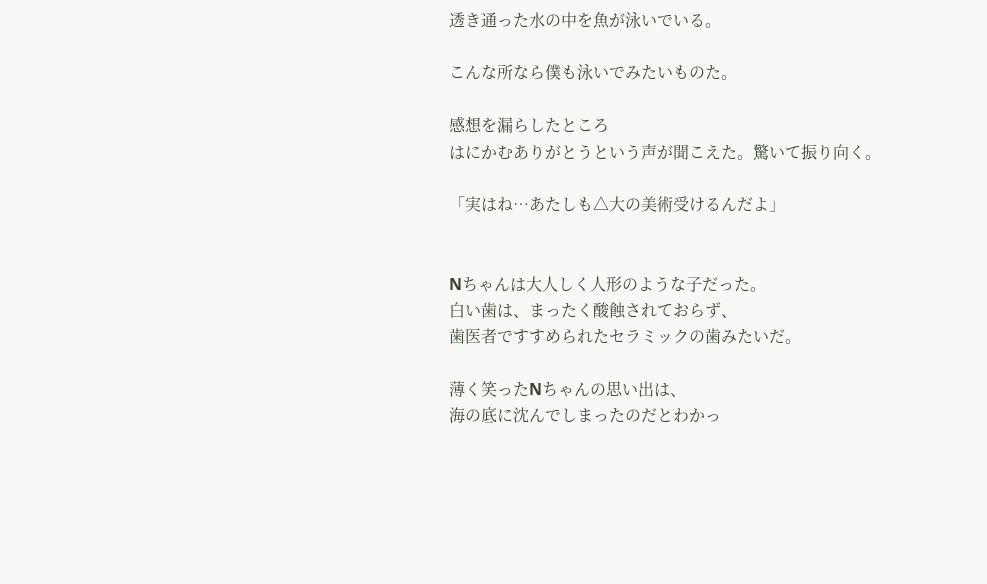透き通った水の中を魚が泳いでいる。

こんな所なら僕も泳いでみたいものた。

感想を漏らしたところ
はにかむありがとうという声が聞こえた。驚いて振り向く。

「実はね…あたしも△大の美術受けるんだよ」


Nちゃんは大人しく人形のような子だった。
白い歯は、まったく酸蝕されておらず、
歯医者ですすめられたセラミックの歯みたいだ。

薄く笑ったNちゃんの思い出は、
海の底に沈んでしまったのだとわかっ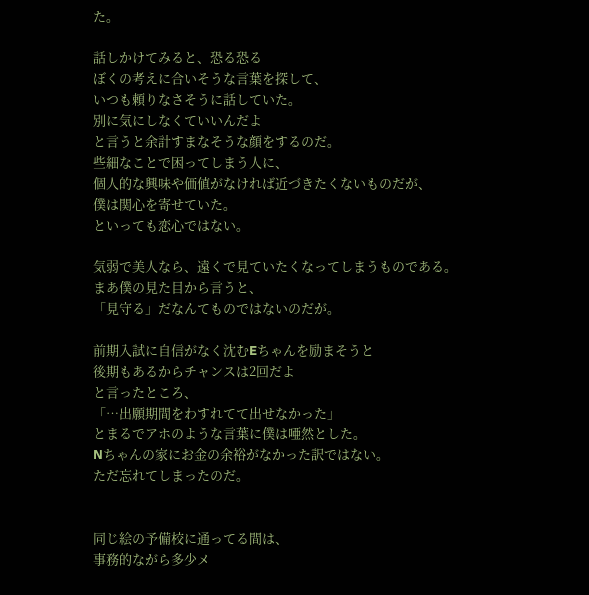た。

話しかけてみると、恐る恐る
ぼくの考えに合いそうな言葉を探して、
いつも頼りなさそうに話していた。
別に気にしなくていいんだよ
と言うと余計すまなそうな顔をするのだ。
些細なことで困ってしまう人に、
個人的な興味や価値がなければ近づきたくないものだが、
僕は関心を寄せていた。
といっても恋心ではない。

気弱で美人なら、遠くで見ていたくなってしまうものである。
まあ僕の見た目から言うと、
「見守る」だなんてものではないのだが。

前期入試に自信がなく沈むEちゃんを励まそうと
後期もあるからチャンスは2回だよ
と言ったところ、
「…出願期間をわすれてて出せなかった」
とまるでアホのような言葉に僕は唖然とした。
Nちゃんの家にお金の余裕がなかった訳ではない。
ただ忘れてしまったのだ。


同じ絵の予備校に通ってる間は、
事務的ながら多少メ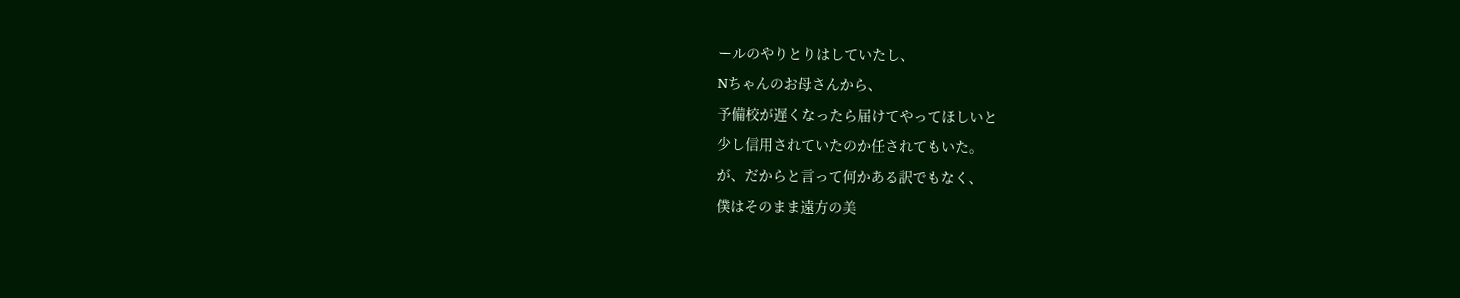ールのやりとりはしていたし、
Nちゃんのお母さんから、
予備校が遅くなったら届けてやってほしいと
少し信用されていたのか任されてもいた。
が、だからと言って何かある訳でもなく、
僕はそのまま遠方の美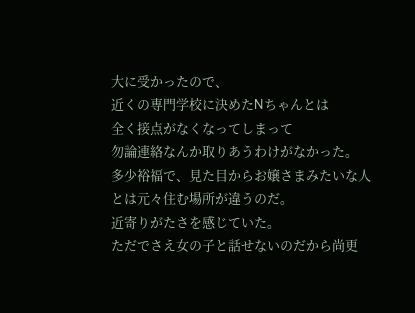大に受かったので、
近くの専門学校に決めたNちゃんとは
全く接点がなくなってしまって
勿論連絡なんか取りあうわけがなかった。
多少裕福で、見た目からお嬢さまみたいな人とは元々住む場所が違うのだ。
近寄りがたさを感じていた。
ただでさえ女の子と話せないのだから尚更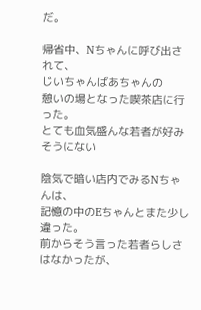だ。

帰省中、Nちゃんに呼び出されて、
じいちゃんばあちゃんの
憩いの場となった喫茶店に行った。
とても血気盛んな若者が好みそうにない

陰気で暗い店内でみるNちゃんは、
記憶の中のEちゃんとまた少し違った。
前からそう言った若者らしさはなかったが、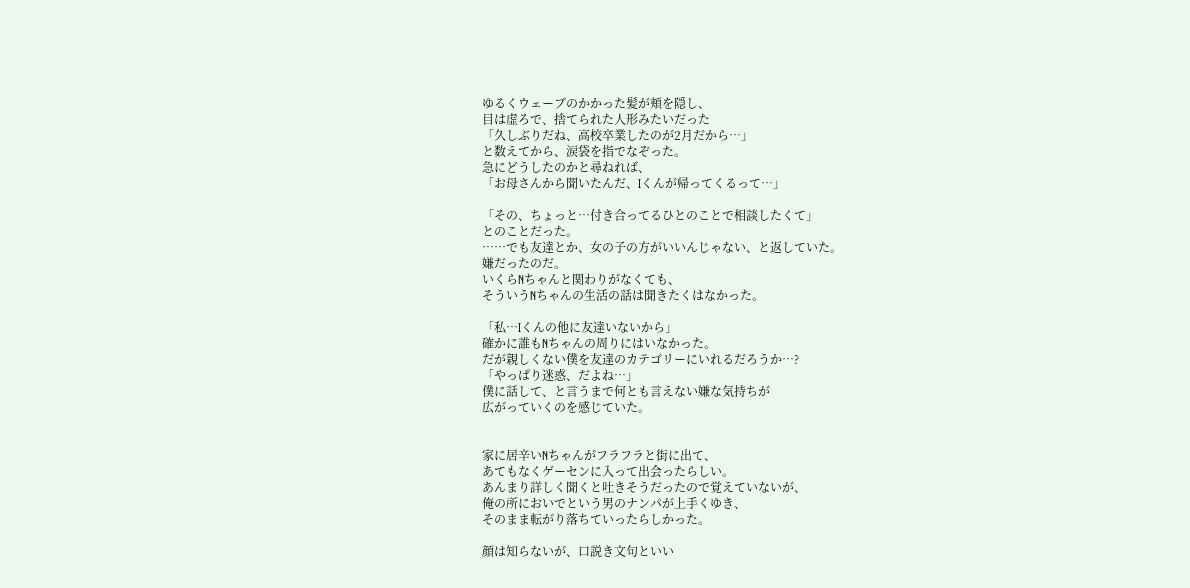ゆるくウェーブのかかった髪が頬を隠し、
目は虚ろで、捨てられた人形みたいだった
「久しぶりだね、高校卒業したのが2月だから…」
と数えてから、涙袋を指でなぞった。
急にどうしたのかと尋ねれば、
「お母さんから聞いたんだ、Iくんが帰ってくるって…」

「その、ちょっと…付き合ってるひとのことで相談したくて」
とのことだった。
……でも友達とか、女の子の方がいいんじゃない、と返していた。
嫌だったのだ。
いくらNちゃんと関わりがなくても、
そういうNちゃんの生活の話は聞きたくはなかった。

「私…Iくんの他に友達いないから」
確かに誰もNちゃんの周りにはいなかった。
だが親しくない僕を友達のカテゴリーにいれるだろうか…?
「やっぱり迷惑、だよね…」
僕に話して、と言うまで何とも言えない嫌な気持ちが
広がっていくのを感じていた。


家に居辛いNちゃんがフラフラと街に出て、
あてもなくゲーセンに入って出会ったらしい。
あんまり詳しく聞くと吐きそうだったので覚えていないが、
俺の所においでという男のナンパが上手くゆき、
そのまま転がり落ちていったらしかった。

顔は知らないが、口説き文句といい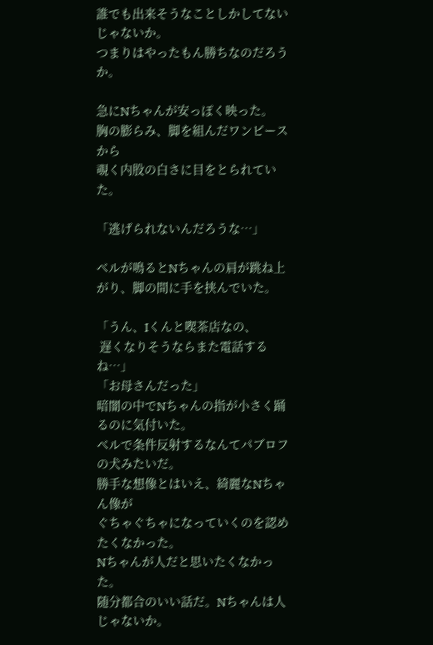誰でも出来そうなことしかしてないじゃないか。
つまりはやったもん勝ちなのだろうか。

急にNちゃんが安っぽく映った。
胸の膨らみ、脚を組んだワンピースから
覗く内股の白さに目をとられていた。

「逃げられないんだろうな…」

ベルが鳴るとNちゃんの肩が跳ね上がり、脚の間に手を挟んでいた。

「うん、Iくんと喫茶店なの、
 遅くなりそうならまた電話するね…」
「お母さんだった」
暗闇の中でNちゃんの指が小さく踊るのに気付いた。
ベルで条件反射するなんてパブロフの犬みたいだ。
勝手な想像とはいえ、綺麗なNちゃん像が
ぐちゃぐちゃになっていくのを認めたくなかった。
Nちゃんが人だと思いたくなかった。
随分都合のいい話だ。Nちゃんは人じゃないか。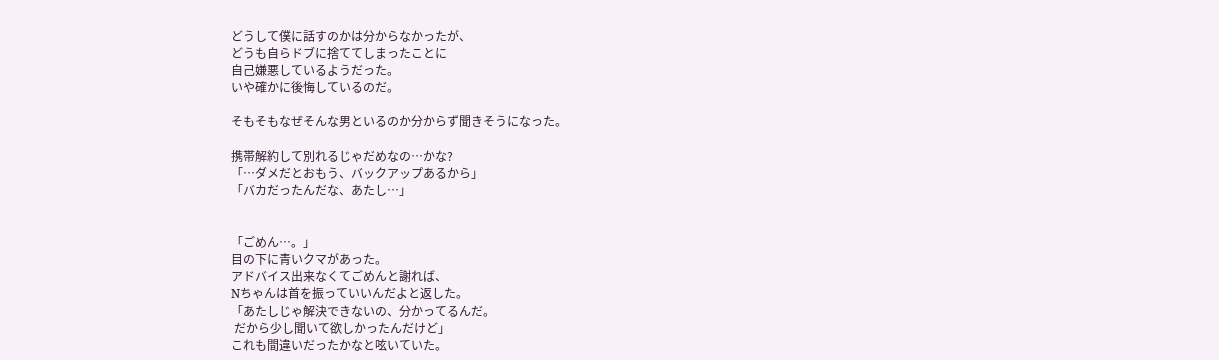どうして僕に話すのかは分からなかったが、
どうも自らドブに捨ててしまったことに
自己嫌悪しているようだった。
いや確かに後悔しているのだ。

そもそもなぜそんな男といるのか分からず聞きそうになった。

携帯解約して別れるじゃだめなの…かな?
「…ダメだとおもう、バックアップあるから」
「バカだったんだな、あたし…」


「ごめん…。」
目の下に青いクマがあった。
アドバイス出来なくてごめんと謝れば、
Nちゃんは首を振っていいんだよと返した。
「あたしじゃ解決できないの、分かってるんだ。
 だから少し聞いて欲しかったんだけど」
これも間違いだったかなと呟いていた。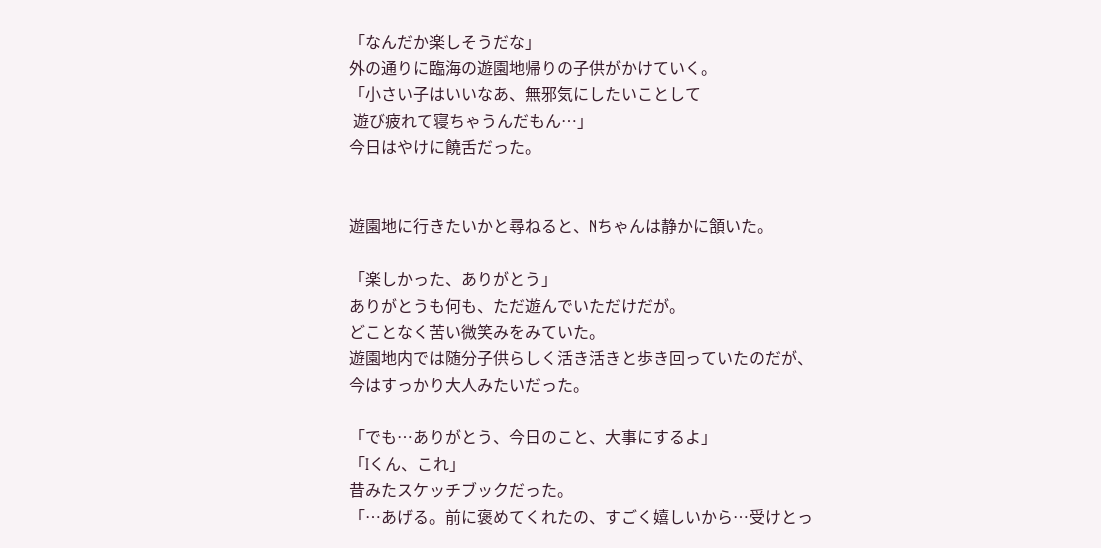「なんだか楽しそうだな」
外の通りに臨海の遊園地帰りの子供がかけていく。
「小さい子はいいなあ、無邪気にしたいことして
 遊び疲れて寝ちゃうんだもん…」
今日はやけに饒舌だった。


遊園地に行きたいかと尋ねると、Nちゃんは静かに頷いた。

「楽しかった、ありがとう」
ありがとうも何も、ただ遊んでいただけだが。
どことなく苦い微笑みをみていた。
遊園地内では随分子供らしく活き活きと歩き回っていたのだが、
今はすっかり大人みたいだった。

「でも…ありがとう、今日のこと、大事にするよ」
「Iくん、これ」
昔みたスケッチブックだった。
「…あげる。前に褒めてくれたの、すごく嬉しいから…受けとっ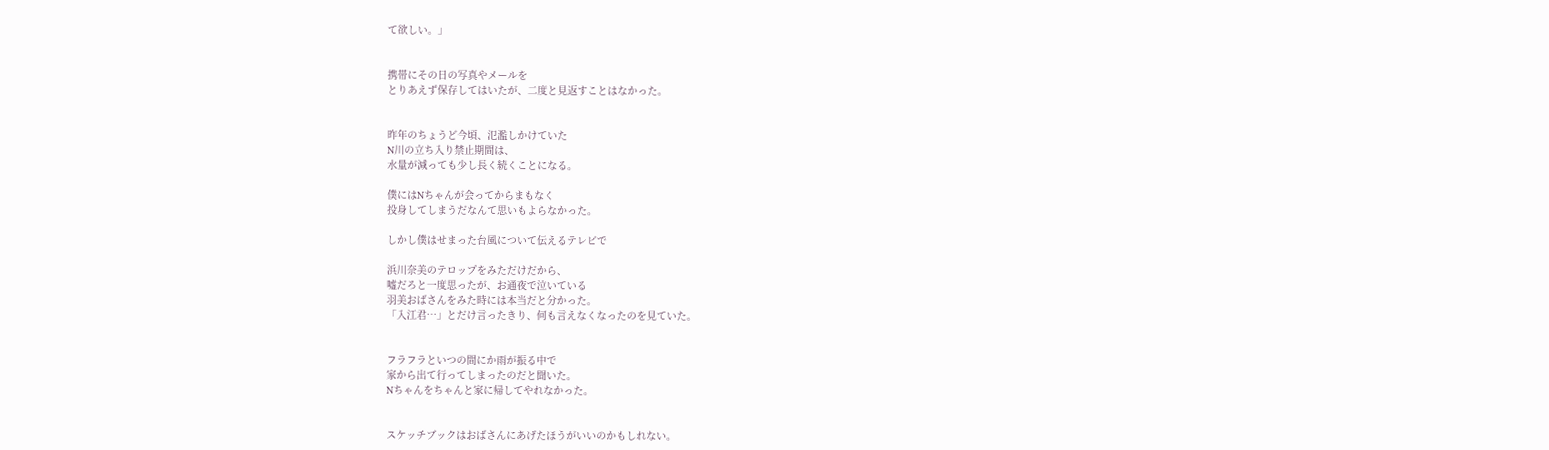て欲しい。」


携帯にその日の写真やメールを
とりあえず保存してはいたが、二度と見返すことはなかった。


昨年のちょうど今頃、氾濫しかけていた
N川の立ち入り禁止期間は、
水量が減っても少し長く続くことになる。

僕にはNちゃんが会ってからまもなく
投身してしまうだなんて思いもよらなかった。

しかし僕はせまった台風について伝えるテレビで

浜川奈美のテロップをみただけだから、
嘘だろと一度思ったが、お通夜で泣いている
羽美おばさんをみた時には本当だと分かった。
「入江君…」とだけ言ったきり、何も言えなくなったのを見ていた。


フラフラといつの間にか雨が振る中で
家から出て行ってしまったのだと聞いた。
Nちゃんをちゃんと家に帰してやれなかった。


スケッチブックはおばさんにあげたほうがいいのかもしれない。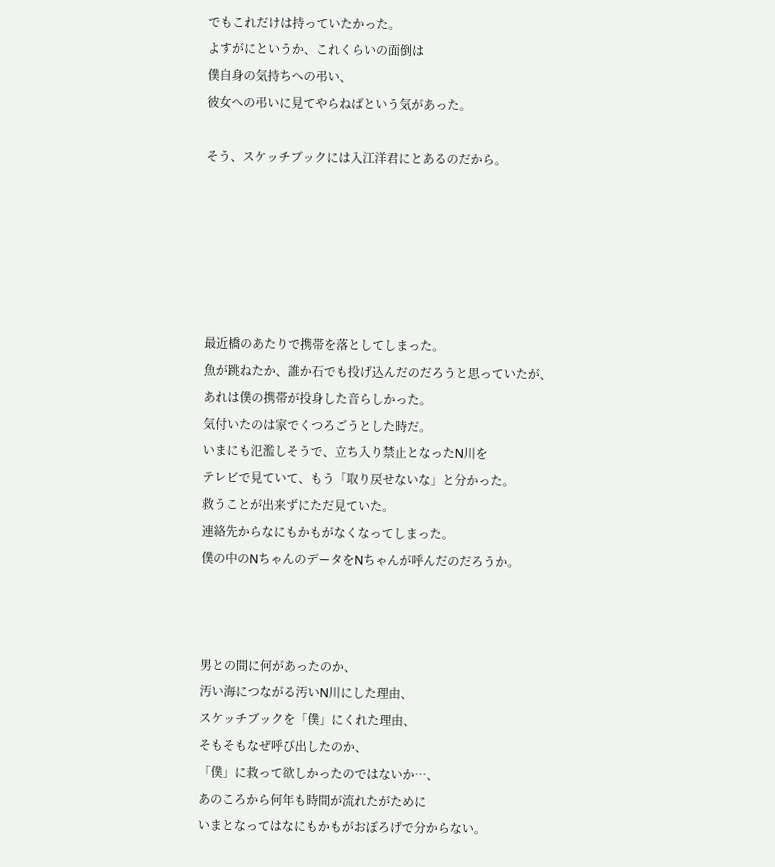でもこれだけは持っていたかった。
よすがにというか、これくらいの面倒は
僕自身の気持ちへの弔い、
彼女への弔いに見てやらねばという気があった。

そう、スケッチブックには入江洋君にとあるのだから。






最近橋のあたりで携帯を落としてしまった。
魚が跳ねたか、誰か石でも投げ込んだのだろうと思っていたが、
あれは僕の携帯が投身した音らしかった。
気付いたのは家でくつろごうとした時だ。
いまにも氾濫しそうで、立ち入り禁止となったN川を
テレビで見ていて、もう「取り戻せないな」と分かった。
救うことが出来ずにただ見ていた。
連絡先からなにもかもがなくなってしまった。
僕の中のNちゃんのデータをNちゃんが呼んだのだろうか。



男との間に何があったのか、
汚い海につながる汚いN川にした理由、
スケッチブックを「僕」にくれた理由、
そもそもなぜ呼び出したのか、
「僕」に救って欲しかったのではないか…、
あのころから何年も時間が流れたがために
いまとなってはなにもかもがおぼろげで分からない。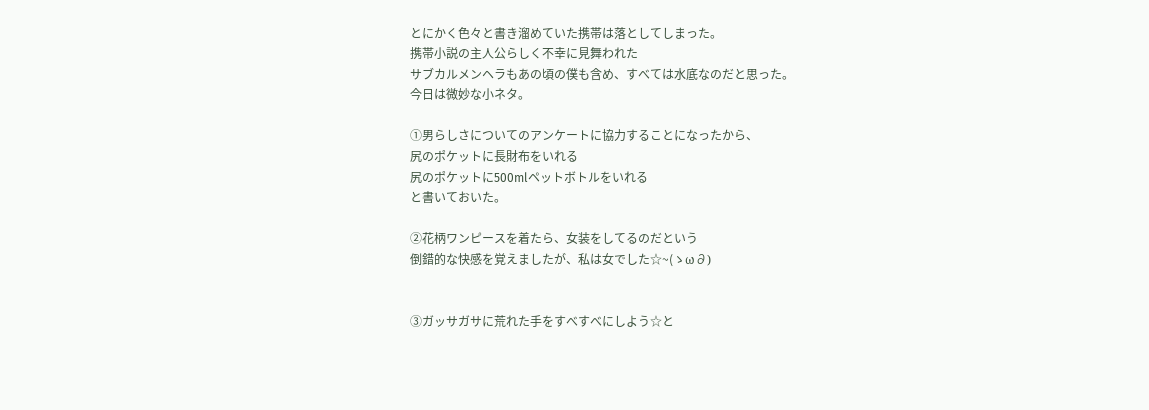とにかく色々と書き溜めていた携帯は落としてしまった。
携帯小説の主人公らしく不幸に見舞われた
サブカルメンヘラもあの頃の僕も含め、すべては水底なのだと思った。
今日は微妙な小ネタ。

①男らしさについてのアンケートに協力することになったから、
尻のポケットに長財布をいれる
尻のポケットに500mlペットボトルをいれる
と書いておいた。

②花柄ワンピースを着たら、女装をしてるのだという
倒錯的な快感を覚えましたが、私は女でした☆~(ゝω∂)


③ガッサガサに荒れた手をすべすべにしよう☆と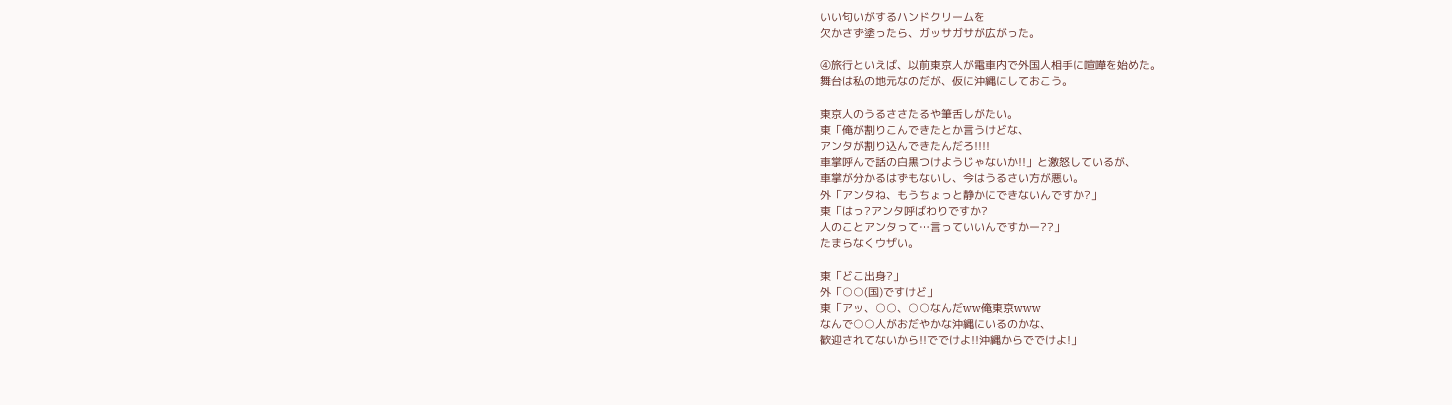いい匂いがするハンドクリームを
欠かさず塗ったら、ガッサガサが広がった。

④旅行といえば、以前東京人が電車内で外国人相手に喧嘩を始めた。
舞台は私の地元なのだが、仮に沖縄にしておこう。

東京人のうるささたるや筆舌しがたい。
東「俺が割りこんできたとか言うけどな、
アンタが割り込んできたんだろ!!!!
車掌呼んで話の白黒つけようじゃないか!!」と激怒しているが、
車掌が分かるはずもないし、今はうるさい方が悪い。
外「アンタね、もうちょっと静かにできないんですか?」
東「はっ?アンタ呼ばわりですか?
人のことアンタって…言っていいんですかー??」
たまらなくウザい。

東「どこ出身?」
外「○○(国)ですけど」
東「アッ、○○、○○なんだww俺東京www
なんで○○人がおだやかな沖縄にいるのかな、
歓迎されてないから!!ででけよ!!沖縄からででけよ!」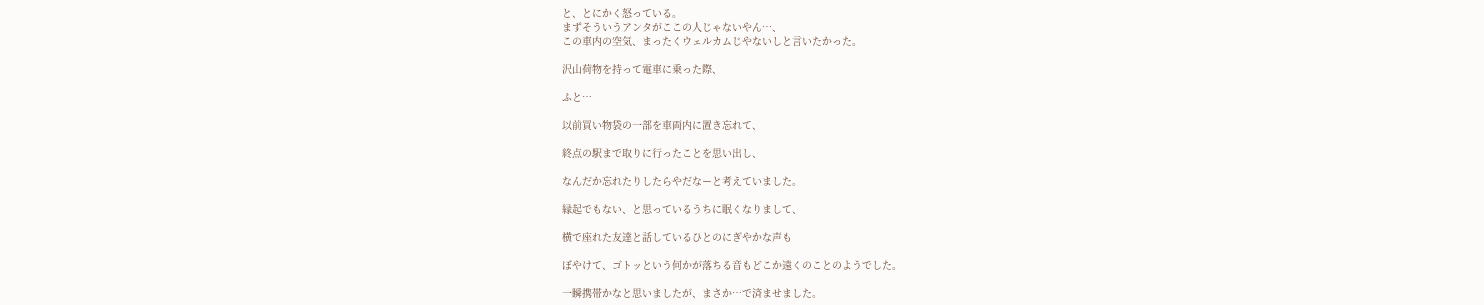と、とにかく怒っている。
まずそういうアンタがここの人じゃないやん…、
この車内の空気、まったくウェルカムじやないしと言いたかった。

沢山荷物を持って電車に乗った際、

ふと…

以前買い物袋の一部を車両内に置き忘れて、

終点の駅まで取りに行ったことを思い出し、

なんだか忘れたりしたらやだなーと考えていました。

縁起でもない、と思っているうちに眠くなりまして、

横で座れた友達と話しているひとのにぎやかな声も

ぼやけて、ゴトッという何かが落ちる音もどこか遠くのことのようでした。

一瞬携帯かなと思いましたが、まさか…で済ませました。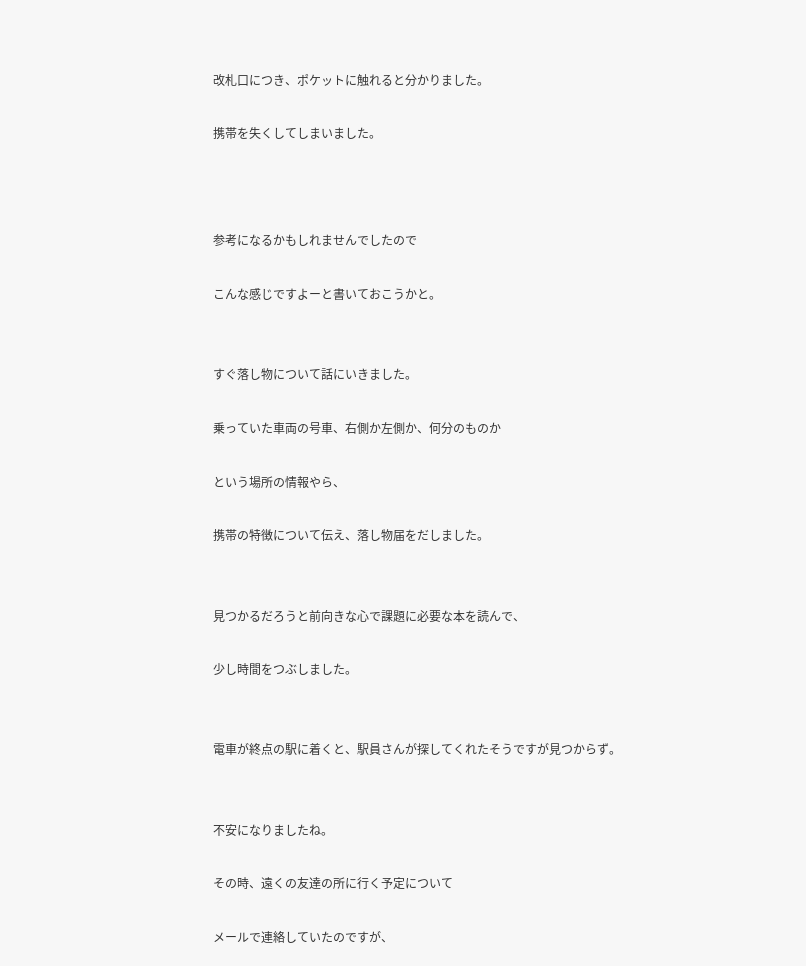改札口につき、ポケットに触れると分かりました。

携帯を失くしてしまいました。



参考になるかもしれませんでしたので

こんな感じですよーと書いておこうかと。


すぐ落し物について話にいきました。

乗っていた車両の号車、右側か左側か、何分のものか

という場所の情報やら、

携帯の特徴について伝え、落し物届をだしました。


見つかるだろうと前向きな心で課題に必要な本を読んで、

少し時間をつぶしました。


電車が終点の駅に着くと、駅員さんが探してくれたそうですが見つからず。


不安になりましたね。

その時、遠くの友達の所に行く予定について

メールで連絡していたのですが、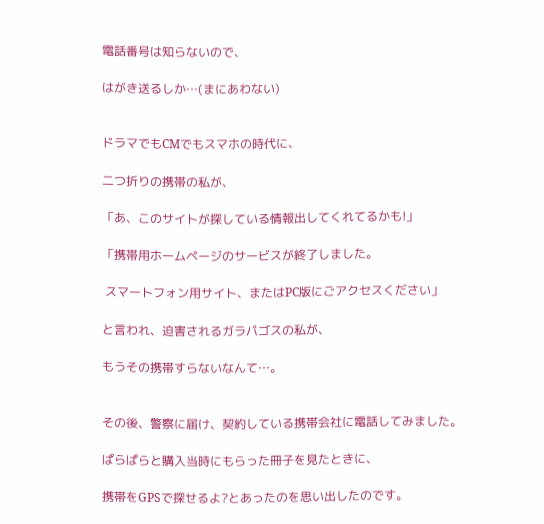電話番号は知らないので、

はがき送るしか…(まにあわない)


ドラマでもCMでもスマホの時代に、

二つ折りの携帯の私が、

「あ、このサイトが探している情報出してくれてるかも!」

「携帯用ホームページのサービスが終了しました。

 スマートフォン用サイト、またはPC版にごアクセスください」

と言われ、迫害されるガラパゴスの私が、

もうその携帯すらないなんて…。


その後、警察に届け、契約している携帯会社に電話してみました。

ぱらぱらと購入当時にもらった冊子を見たときに、

携帯をGPSで探せるよ?とあったのを思い出したのです。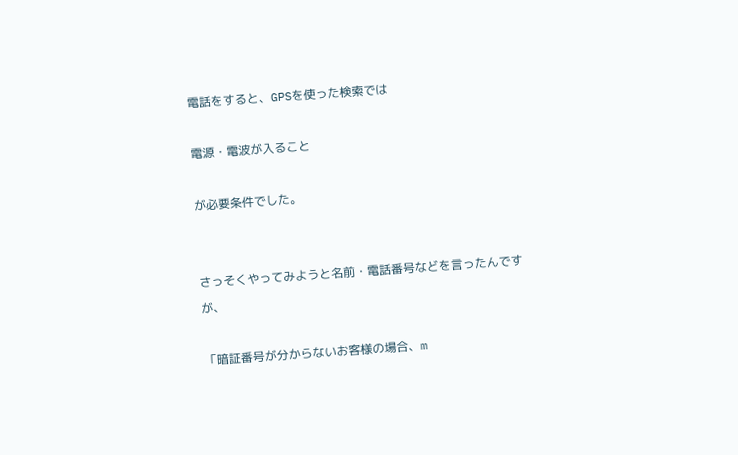電話をすると、GPSを使った検索では

電源・電波が入ること

が必要条件でした。


さっそくやってみようと名前・電話番号などを言ったんですが、

「暗証番号が分からないお客様の場合、m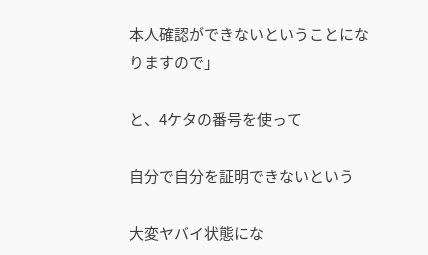本人確認ができないということになりますので」

と、4ケタの番号を使って

自分で自分を証明できないという

大変ヤバイ状態にな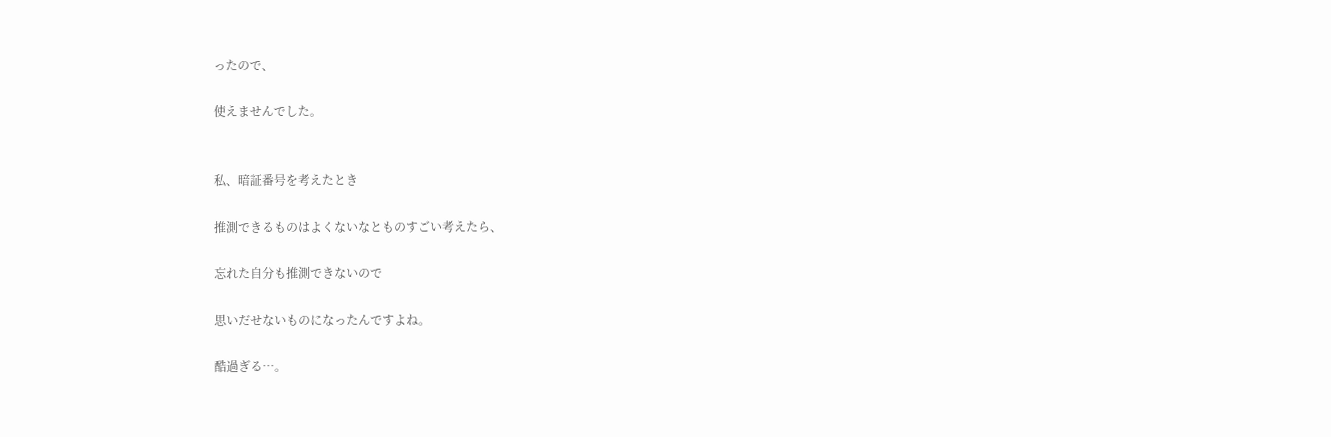ったので、

使えませんでした。


私、暗証番号を考えたとき

推測できるものはよくないなとものすごい考えたら、

忘れた自分も推測できないので

思いだせないものになったんですよね。

酷過ぎる…。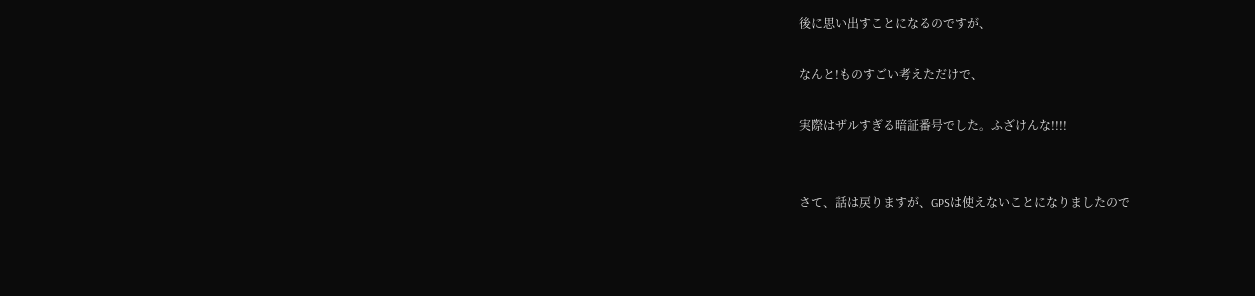後に思い出すことになるのですが、

なんと!ものすごい考えただけで、

実際はザルすぎる暗証番号でした。ふざけんな!!!!


さて、話は戻りますが、GPSは使えないことになりましたので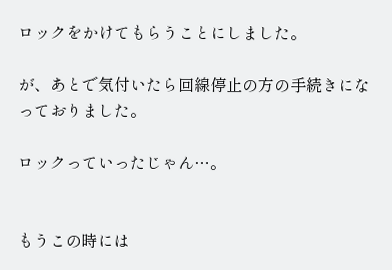ロックをかけてもらうことにしました。

が、あとで気付いたら回線停止の方の手続きになっておりました。

ロックっていったじゃん…。


もうこの時には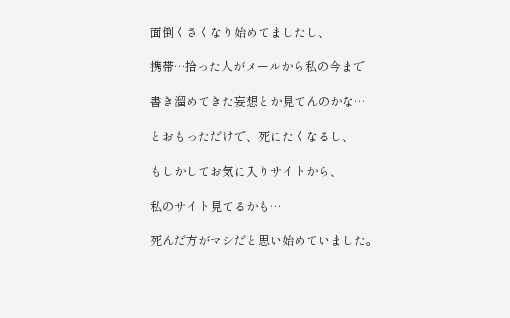面倒くさくなり始めてましたし、

携帯…拾った人がメールから私の今まで

書き溜めてきた妄想とか見てんのかな…

とおもっただけで、死にたくなるし、

もしかしてお気に入りサイトから、

私のサイト見てるかも…

死んだ方がマシだと思い始めていました。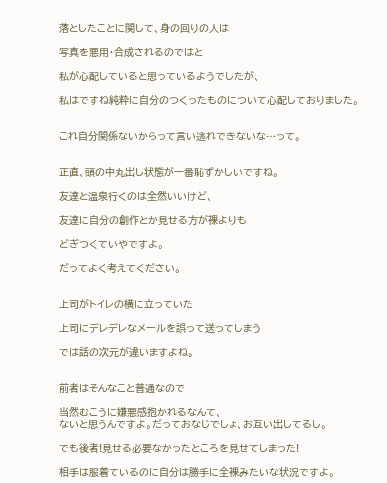落としたことに関して、身の回りの人は

写真を悪用・合成されるのではと

私が心配していると思っているようでしたが、

私はですね純粋に自分のつくったものについて心配しておりました。


これ自分関係ないからって言い逃れできないな…って。


正直、頭の中丸出し状態が一番恥ずかしいですね。

友達と温泉行くのは全然いいけど、

友達に自分の創作とか見せる方が裸よりも

どぎつくていやですよ。

だってよく考えてください。


上司がトイレの横に立っていた

上司にデレデレなメールを誤って送ってしまう

では話の次元が違いますよね。


前者はそんなこと普通なので

当然むこうに嫌悪感抱かれるなんて、
ないと思うんですよ。だっておなじでしょ、お互い出してるし。

でも後者!見せる必要なかったところを見せてしまった!

相手は服着ているのに自分は勝手に全裸みたいな状況ですよ。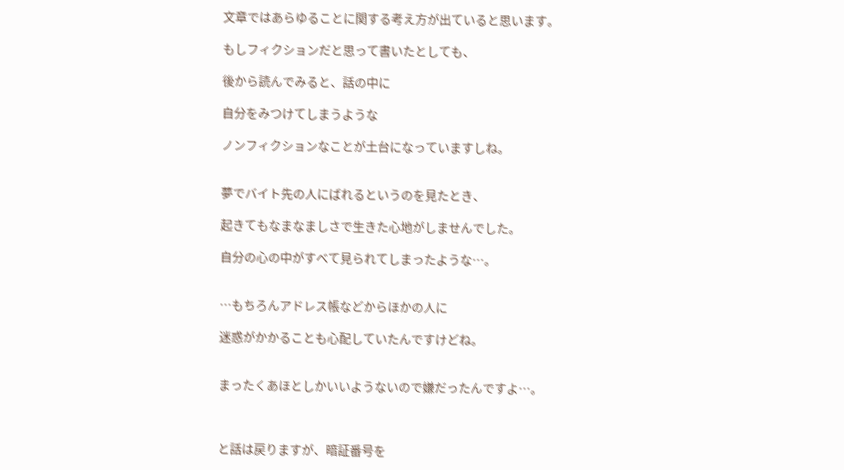文章ではあらゆることに関する考え方が出ていると思います。

もしフィクションだと思って書いたとしても、

後から読んでみると、話の中に

自分をみつけてしまうような

ノンフィクションなことが土台になっていますしね。


夢でバイト先の人にばれるというのを見たとき、

起きてもなまなましさで生きた心地がしませんでした。

自分の心の中がすべて見られてしまったような…。


…もちろんアドレス帳などからほかの人に

迷惑がかかることも心配していたんですけどね。


まったくあほとしかいいようないので嫌だったんですよ…。



と話は戻りますが、暗証番号を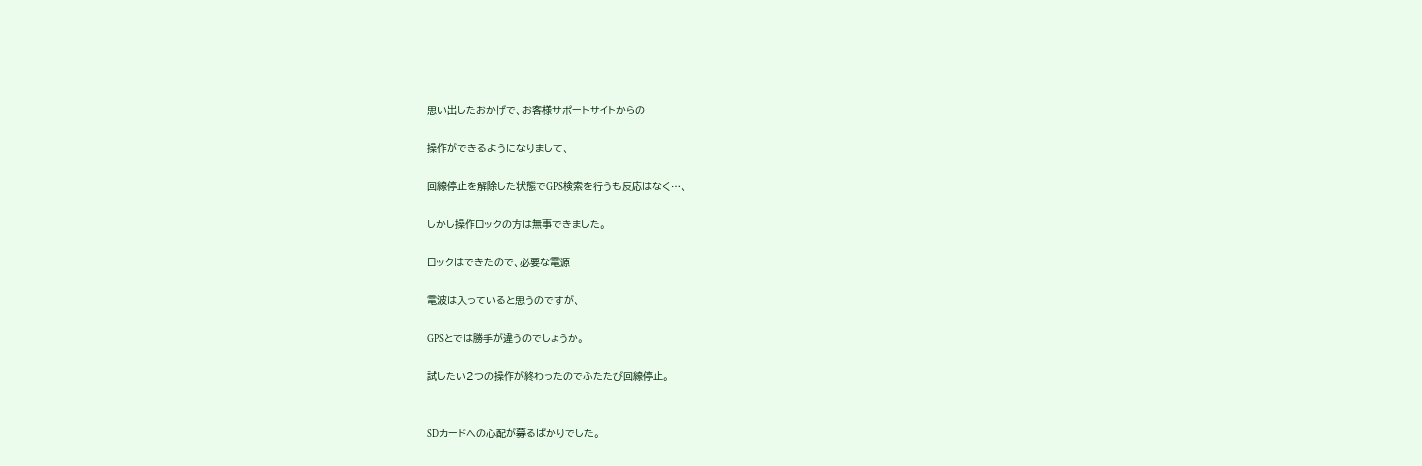思い出したおかげで、お客様サポートサイトからの

操作ができるようになりまして、

回線停止を解除した状態でGPS検索を行うも反応はなく…、

しかし操作ロックの方は無事できました。

ロックはできたので、必要な電源

電波は入っていると思うのですが、

GPSとでは勝手が違うのでしょうか。

試したい2つの操作が終わったのでふたたび回線停止。


SDカードへの心配が募るばかりでした。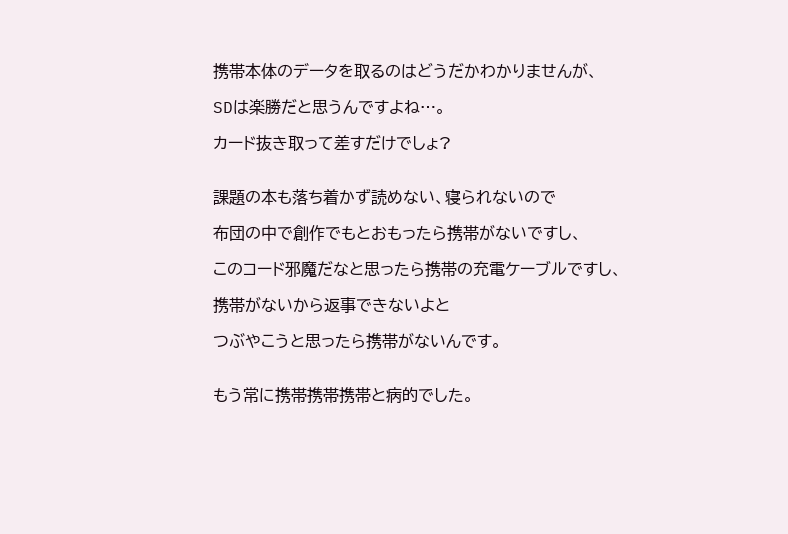携帯本体のデータを取るのはどうだかわかりませんが、

SDは楽勝だと思うんですよね…。

カード抜き取って差すだけでしょ?


課題の本も落ち着かず読めない、寝られないので

布団の中で創作でもとおもったら携帯がないですし、

このコード邪魔だなと思ったら携帯の充電ケーブルですし、

携帯がないから返事できないよと

つぶやこうと思ったら携帯がないんです。


もう常に携帯携帯携帯と病的でした。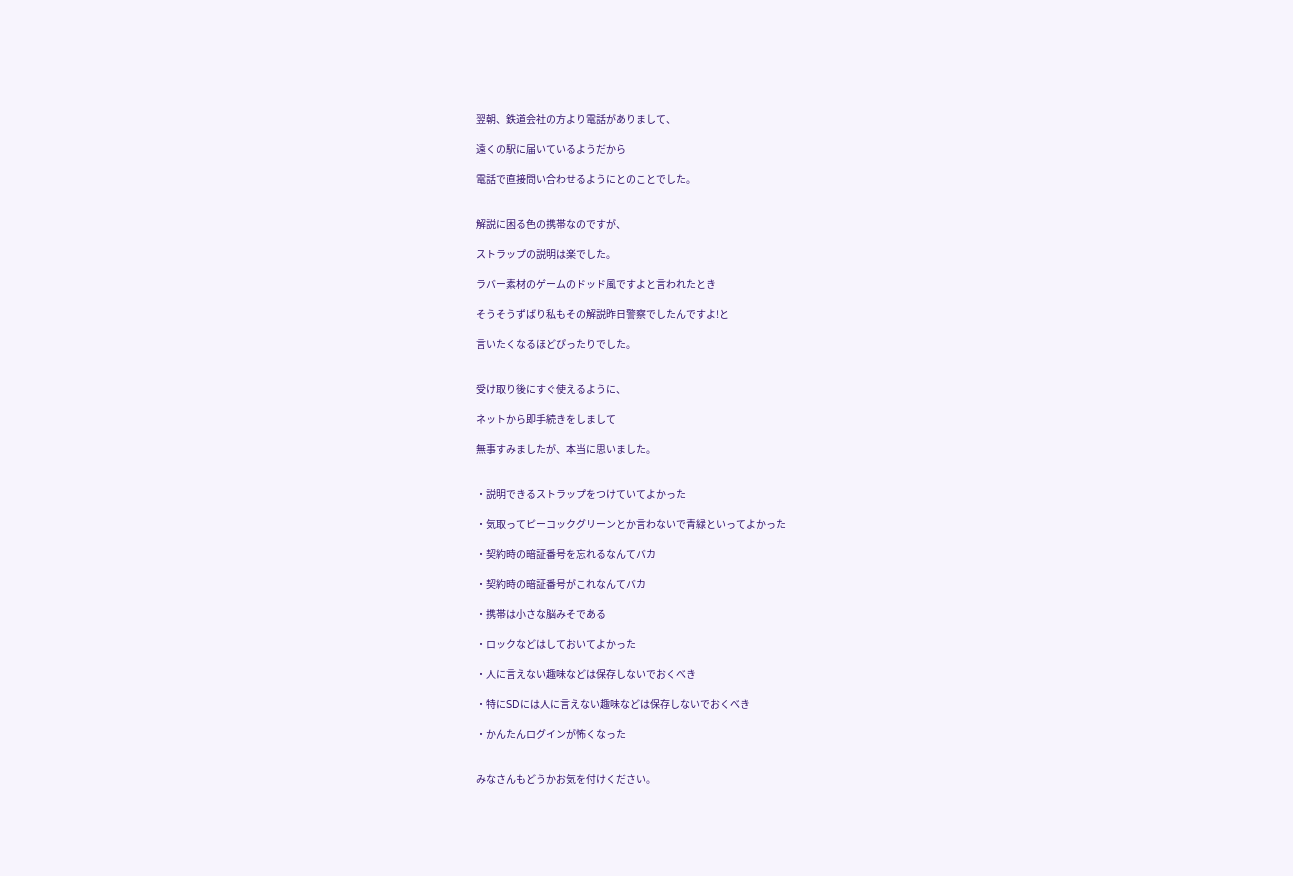翌朝、鉄道会社の方より電話がありまして、

遠くの駅に届いているようだから

電話で直接問い合わせるようにとのことでした。


解説に困る色の携帯なのですが、

ストラップの説明は楽でした。

ラバー素材のゲームのドッド風ですよと言われたとき

そうそうずばり私もその解説昨日警察でしたんですよ!と

言いたくなるほどぴったりでした。


受け取り後にすぐ使えるように、

ネットから即手続きをしまして

無事すみましたが、本当に思いました。


・説明できるストラップをつけていてよかった

・気取ってピーコックグリーンとか言わないで青緑といってよかった

・契約時の暗証番号を忘れるなんてバカ

・契約時の暗証番号がこれなんてバカ

・携帯は小さな脳みそである

・ロックなどはしておいてよかった

・人に言えない趣味などは保存しないでおくべき

・特にSDには人に言えない趣味などは保存しないでおくべき

・かんたんログインが怖くなった


みなさんもどうかお気を付けください。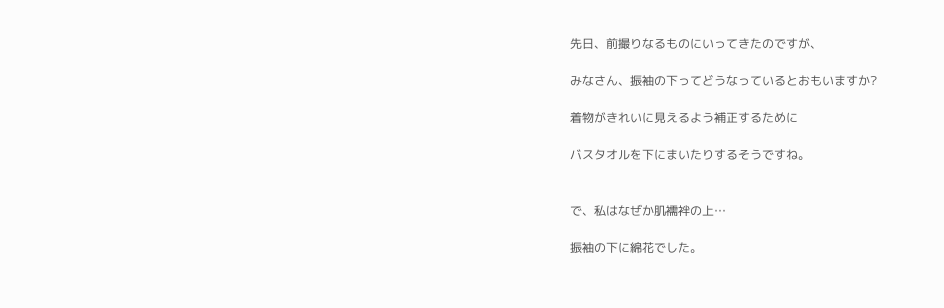先日、前撮りなるものにいってきたのですが、

みなさん、振袖の下ってどうなっているとおもいますか?

着物がきれいに見えるよう補正するために

バスタオルを下にまいたりするそうですね。


で、私はなぜか肌襦袢の上…

振袖の下に綿花でした。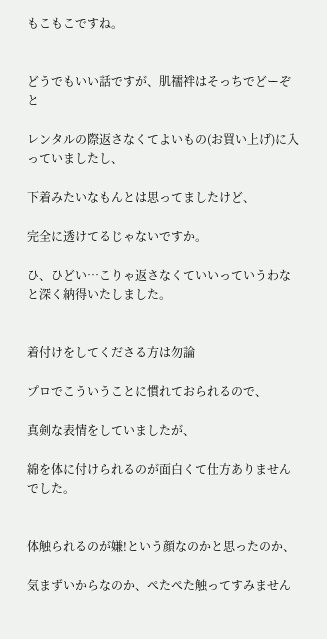もこもこですね。


どうでもいい話ですが、肌襦袢はそっちでどーぞと

レンタルの際返さなくてよいもの(お買い上げ)に入っていましたし、

下着みたいなもんとは思ってましたけど、

完全に透けてるじゃないですか。

ひ、ひどい…こりゃ返さなくていいっていうわなと深く納得いたしました。


着付けをしてくださる方は勿論

プロでこういうことに慣れておられるので、

真剣な表情をしていましたが、

綿を体に付けられるのが面白くて仕方ありませんでした。


体触られるのが嫌!という顔なのかと思ったのか、

気まずいからなのか、ぺたぺた触ってすみません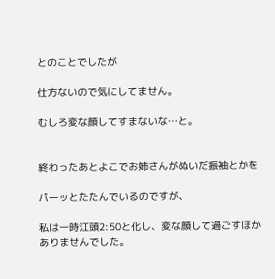とのことでしたが

仕方ないので気にしてません。

むしろ変な顔してすまないな…と。


終わったあとよこでお姉さんがぬいだ振袖とかを

パーッとたたんでいるのですが、

私は一時江頭2:50と化し、変な顔して過ごすほかありませんでした。